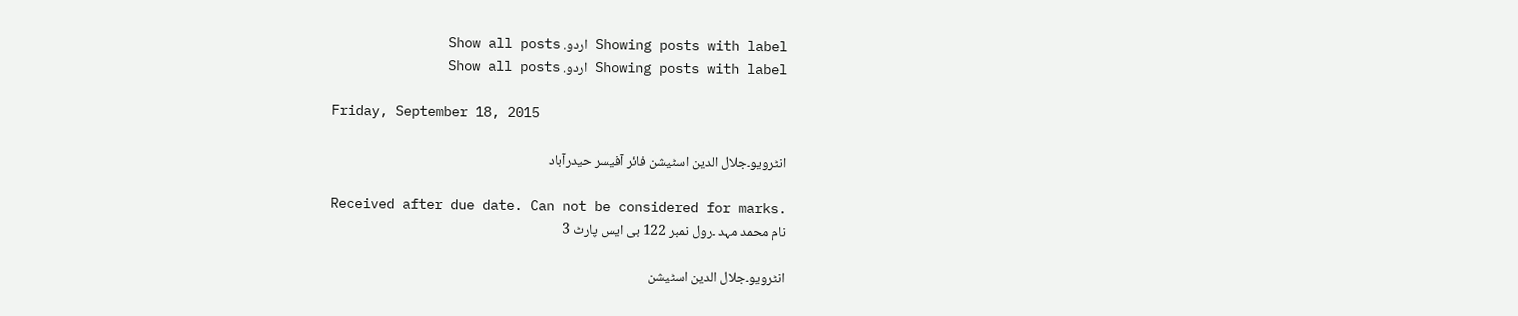Showing posts with label اردو. Show all posts
Showing posts with label اردو. Show all posts

Friday, September 18, 2015

انٹرویو۔جلال الدین اسٹیشن فائر آفیسر حیدرآباد

Received after due date. Can not be considered for marks.
نام محمد مہد ۔رول نمبر 122 بی ایس پارٹ 3

انٹرویو۔جلال الدین اسٹیشن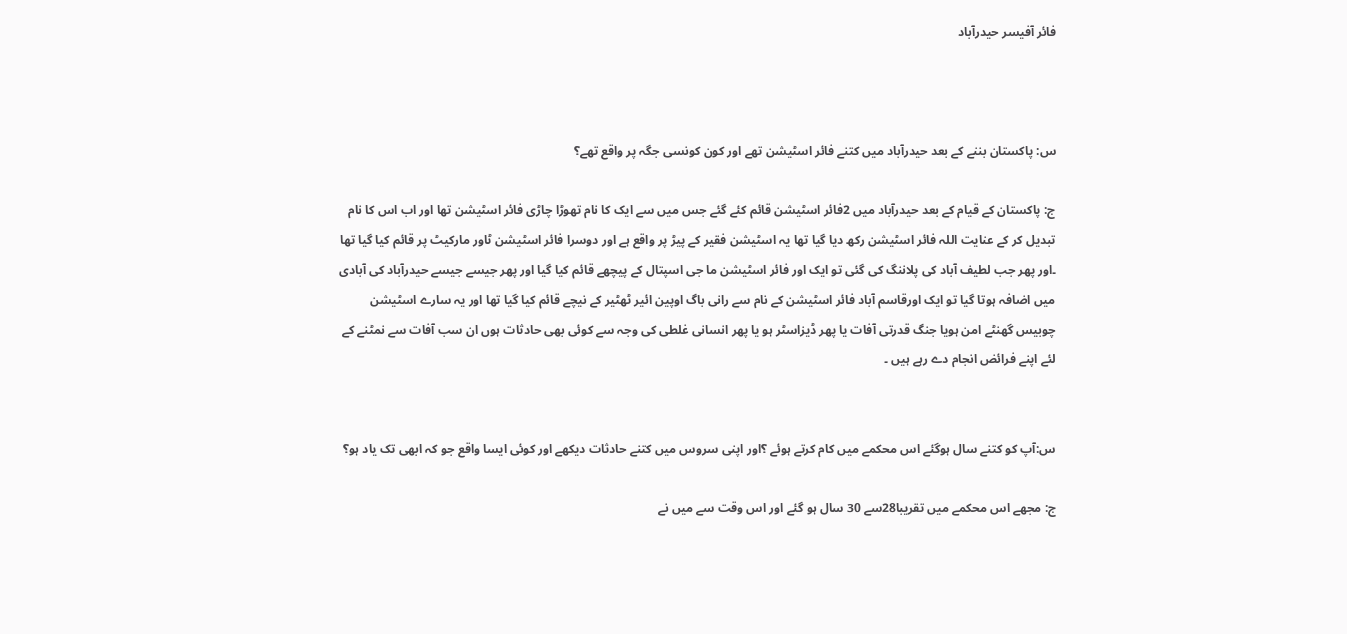فائر آفیسر حیدرآباد



س: پاکستان بننے کے بعد حیدرآباد میں کتنے فائر اسٹیشن تھے اور کون کونسی جگہ پر واقع تھے؟

ج: پاکستان کے قیام کے بعد حیدرآباد میں 2فائر اسٹیشن قائم کئے گئے جس میں سے ایک کا نام تھوڑا چاڑی فائر اسٹیشن تھا اور اب اس کا نام تبدیل کر کے عنایت اللہ فائر اسٹیشن رکھ دیا گیا تھا یہ اسٹیشن فقیر کے پیڑ پر واقع ہے اور دوسرا فائر اسٹیشن ٹاور مارکیٹ پر قائم کیا گیا تھا ۔اور پھر جب لطیف آباد کی پلاننگ کی گئی تو ایک اور فائر اسٹیشن ما جی اسپتال کے پیچھے قائم کیا گیا اور پھر جیسے جیسے حیدرآباد کی آبادی میں اضافہ ہوتا گیا تو ایک اورقاسم آباد فائر اسٹیشن کے نام سے رانی باگ اوپین ائیر ٹھٹیر کے نیچے قائم کیا گیا تھا اور یہ سارے اسٹیشن چوبیس گھنٹے امن ہویا جنگ قدرتی آفات یا پھر ڈیزاسٹر ہو یا پھر انسانی غلطی کی وجہ سے کوئی بھی حادثات ہوں ان سب آفات سے نمٹنے کے لئے اپنے فرائض انجام دے رہے ہیں ۔


س:آپ کو کتنے سال ہوگئے اس محکمے میں کام کرتے ہوئے ؟اور اپنی سروس میں کتنے حادثات دیکھے اور کوئی ایسا واقع جو کہ ابھی تک یاد ہو؟

ج: مجھے اس محکمے میں تقریبا28سے 30 سال ہو گئے اور اس وقت سے میں نے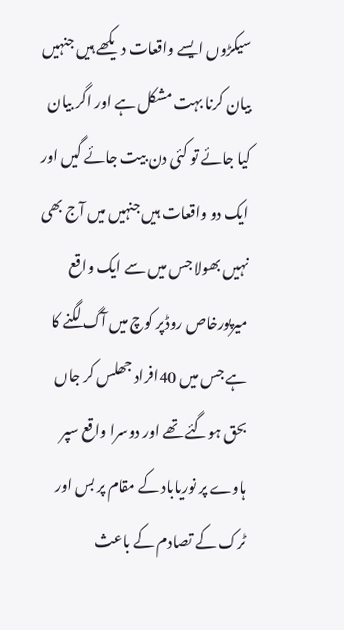سیکڑوں ایسے واقعات دیکھے ہیں جنہیں بیان کرنا بہت مشکل ہے اور اگر بیان کیا جائے تو کئی دن بیت جائے گیں اور ایک دو واقعات ہیں جنہیں میں آج بھی نہیں بھولا جس میں سے ایک واقع میرپورخاص روڈپر کوچ میں آگ لگنے کا ہے جس میں 40افراد جھلس کر جاں بحق ہوگئے تھے اور دوسرا واقع سپر ہاوے پر نوریاباد کے مقام پر بس اور ٹرک کے تصادم کے باعث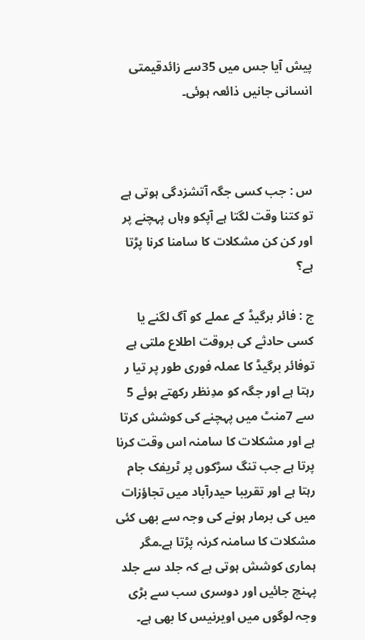پیش آیا جس میں 35سے زائدقیمتی انسانی جانیں ذائعہ ہوئی۔



س : جب کسی جگہ آتشزدگی ہوتی ہے تو کتنا وقت لگتا ہے آپکو وہاں پہچنے پر اور کن کن مشکلات کا سامنا کرنا پڑتا ہے؟

ج : فائر برگیڈ کے عملے کو آگ لگنے یا کسی حادثے کی بروقت اطلاع ملتی ہے توفائر برگیڈ کا عملہ فوری طور پر تیا ر رہتا ہے اور جگہ کو مدِنظر رکھتے ہوئے 5 سے 7منٹ میں پہچنے کی کوشش کرتا ہے اور مشکلات کا سامنہ اس وقت کرنا پرتا ہے جب تنگ سڑکوں پر ٹریفک جام رہتا ہے اور تقریبا حیدرآباد میں تجاؤزات میں کی برمار ہونے کی وجہ سے بھی کئی مشکلات کا سامنہ کرنہ پڑتا ہے۔مگر ہماری کوشش ہوتی ہے کہ جلد سے جلد پہنچ جائیں اور دوسری سب سے بڑی وجہ لوگوں میں اویرنیس کا بھی ہے۔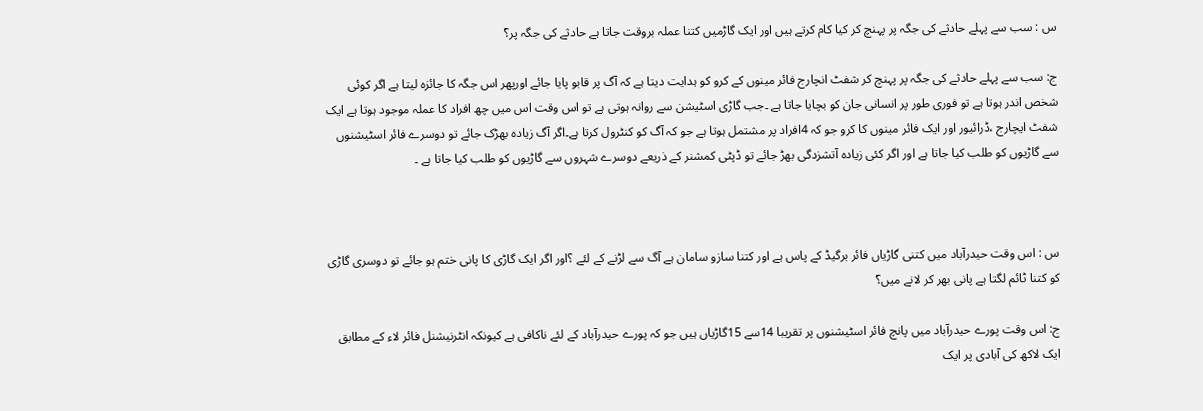س : سب سے پہلے حادثے کی جگہ پر پہنچ کر کیا کام کرتے ہیں اور ایک گاڑمیں کتنا عملہ بروقت جاتا ہے حادثے کی جگہ پر؟ْ

ج: سب سے پہلے حادثے کی جگہ پر پہنچ کر شفٹ انچارج فائر مینوں کے کرو کو ہدایت دیتا ہے کہ آگ پر قابو پایا جائے اورپھر اس جگہ کا جائزہ لیتا ہے اگر کوئی شخص اندر ہوتا ہے تو فوری طور پر انسانی جان کو بچایا جاتا ہے ۔جب گاڑی اسٹیشن سے روانہ ہوتی ہے تو اس وقت اس میں چھ افراد کا عملہ موجود ہوتا ہے ایک شفٹ ایچارج ،ڈرائیور اور ایک فائر مینوں کا کرو جو کہ 4افراد پر مشتمل ہوتا ہے جو کہ آگ کو کنٹرول کرتا ہے۔اگر آگ زیادہ بھڑک جائے تو دوسرے فائر اسٹیشنوں سے گاڑیوں کو طلب کیا جاتا ہے اور اگر کئی زیادہ آتشزدگی بھڑ جائے تو ڈپٹی کمشنر کے ذریعے دوسرے شہروں سے گاڑیوں کو طلب کیا جاتا ہے ۔



س : اس وقت حیدرآباد میں کتنی گاڑیاں فائر برگیڈ کے پاس ہے اور کتنا سازو سامان ہے آگ سے لڑنے کے لئے ؟اور اگر ایک گاڑی کا پانی ختم ہو جائے تو دوسری گاڑی کو کتنا ٹائم لگتا ہے پانی بھر کر لانے میں؟ْ

ج: اس وقت پورے حیدرآباد میں پانچ فائر اسٹیشنوں پر تقریبا 14سے 15گاڑیاں ہیں جو کہ پورے حیدرآباد کے لئے ناکافی ہے کیونکہ انٹرنیشنل فائر لاء کے مطابق ایک لاکھ کی آبادی پر ایک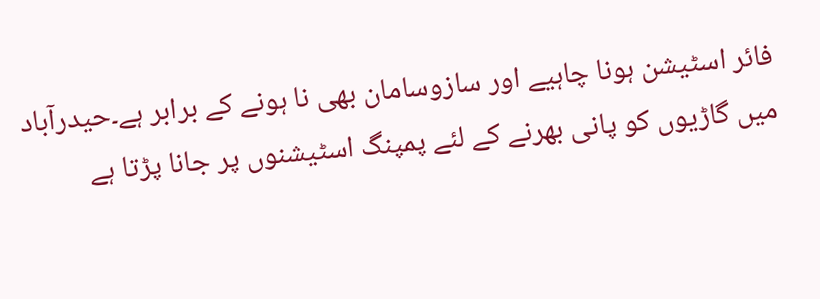فائر اسٹیشن ہونا چاہیے اور سازوسامان بھی نا ہونے کے برابر ہے۔حیدرآباد میں گاڑیوں کو پانی بھرنے کے لئے پمپنگ اسٹیشنوں پر جانا پڑتا ہے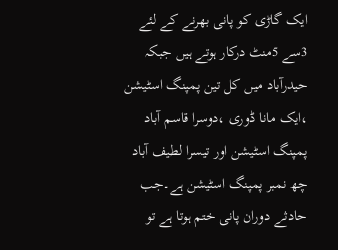ایک گاڑی کو پانی بھرنے کے لئے 3سے 5منٹ درکار ہوتے ہیں جبکہ حیدرآباد میں کل تین پمپنگ اسٹیشن ،ایک مانا ڈوری ،دوسرا قاسم آباد پمپنگ اسٹیشن اور تیسرا لطیف آباد چھ نمبر پمپنگ اسٹیشن ہے۔جب حادثے دوران پانی ختم ہوتا ہے تو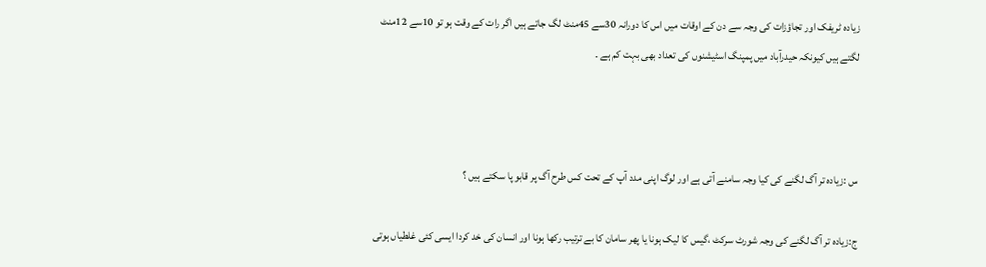زیادہ ٹریفک اور تجاؤزات کی وجہ سے دن کے اوقات میں اس کا دورانہ 30سے 45منٹ لگ جاتے ہیں اگر رات کے وقت ہو تو 10سے 12منٹ لگتے ہیں کیونکہ حیدرآباد میں پمپنگ اسٹیشنوں کی تعداد بھی بہت کم ہے ۔



س :زیادہ تر آگ لگنے کی کیا وجہ سامنے آتی ہے اور لوگ اپنی مدد آپ کے تحت کس طرح آگ پر قابو پا سکتے ہیں ؟

ج:زیادہ تر آگ لگنے کی وجہ شورٹ سرکٹ ،گیس کا لیک ہونا یا پھر سامان کا بے ترتیب رکھا ہونا اور انسان کی خد کردا ایسی کئی غلطیاں ہوتی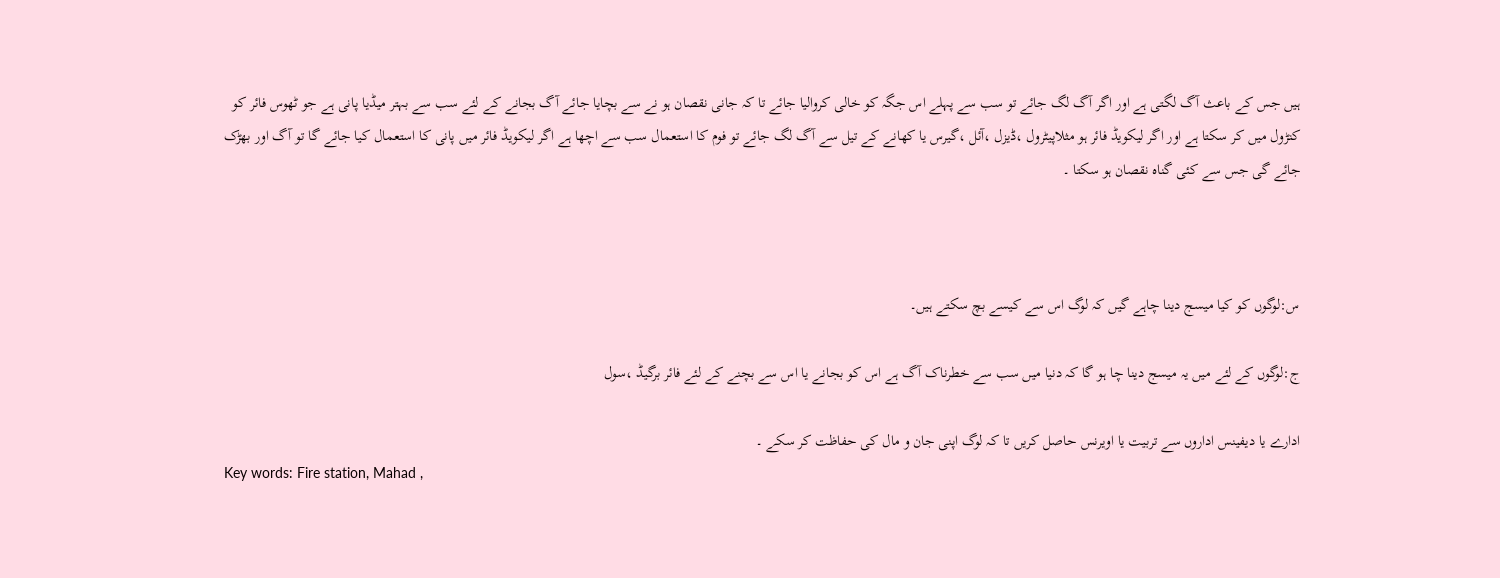ہیں جس کے باعث آگ لگتی ہے اور اگر آگ لگ جائے تو سب سے پہلے اس جگہ کو خالی کروالیا جائے تا کہ جانی نقصان ہو نے سے بچایا جائے آگ بجانے کے لئے سب سے بہتر میڈیا پانی ہے جو ٹھوس فائر کو کنڑول میں کر سکتا ہے اور اگر لیکویڈ فائر ہو مثلاپیٹرول ،ڈیزل ،آئل ،گیرس یا کھانے کے تیل سے آگ لگ جائے تو فوم کا استعمال سب سے اچھا ہے اگر لیکویڈ فائر میں پانی کا استعمال کیا جائے گا تو آگ اور بھڑک جائے گی جس سے کئی گناہ نقصان ہو سکتا ۔



س:لوگوں کو کیا میسج دینا چاہے گیں کہ لوگ اس سے کیسے بچ سکتے ہیں۔

ج:لوگوں کے لئے میں یہ میسج دینا چا ہو گا کہ دنیا میں سب سے خطرناک آگ ہے اس کو بجانے یا اس سے بچنے کے لئے فائر برگیڈ ،سول

ادارے یا دیفینس اداروں سے تربیت یا اویرنس حاصل کریں تا کہ لوگ اپنی جان و مال کی حفاظت کر سکے ۔
Key words: Fire station, Mahad ,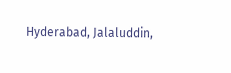Hyderabad, Jalaluddin,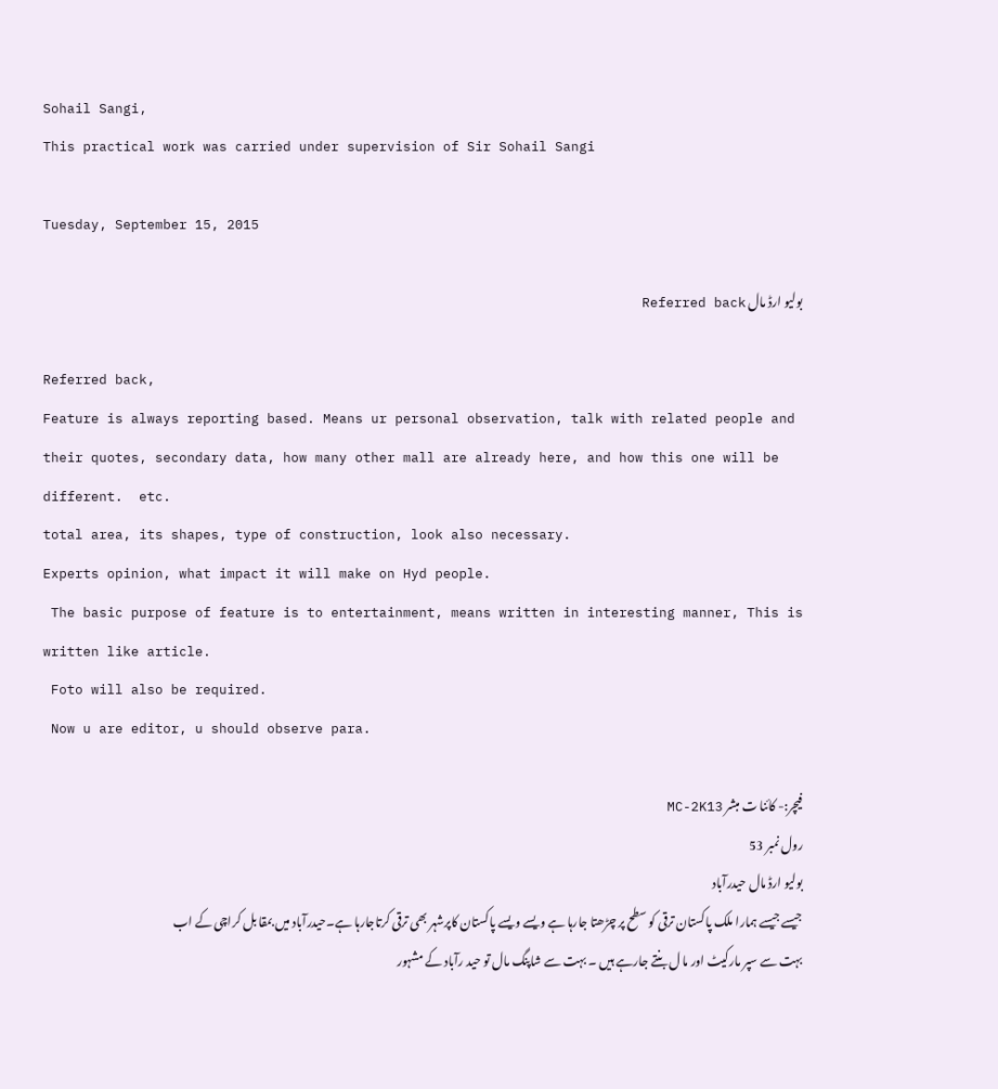Sohail Sangi,
This practical work was carried under supervision of Sir Sohail Sangi

Tuesday, September 15, 2015

بولیو ارڈ مال Referred back

Referred back,
Feature is always reporting based. Means ur personal observation, talk with related people and their quotes, secondary data, how many other mall are already here, and how this one will be different.  etc.
total area, its shapes, type of construction, look also necessary.
Experts opinion, what impact it will make on Hyd people.
 The basic purpose of feature is to entertainment, means written in interesting manner, This is written like article.
 Foto will also be required.
 Now u are editor, u should observe para.

فیچر:- کائنا ت مبشر MC-2K13
رول نمبر 53
بولیو ارڈ مال حیدرآباد
جیسے جیسے ہمارا ملک پاکستان ترقی کو سطح پر چڑھتا جارہا ہے ویسے ویسے پاکستان کاپرشہر بھی ترقی کرتاجارہا ہے۔حیدرآباد میں بمقا بل کراچی کے اب بہت سے سپر مارکیٹ اور ما ل بنتے جارہے ہیں ۔ بہت سے شاپنگ مال تو حید رآباد کے مشہور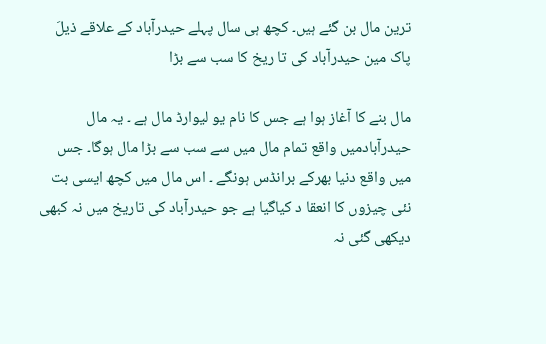ترین مال بن گئے ہیں۔ کچھ ہی سال پہلے حیدرآباد کے علاقے ذیلَ پاک مین حیدرآباد کی تا ریخ کا سب سے بڑا

مال بنے کا آغاز ہوا ہے جس کا نام یو لیوارڈ مال ہے ۔ یہ مال حیدرآبادمیں واقع تمام مال میں سے سب سے بڑا مال ہوگا۔ جس میں واقع دنیا بھرکے برانڈس ہونگے ۔ اس مال میں کچھ ایسی بت نئی چیزوں کا انعقا د کیاگیا ہے جو حیدرآباد کی تاریخ میں نہ کبھی دیکھی گئی نہ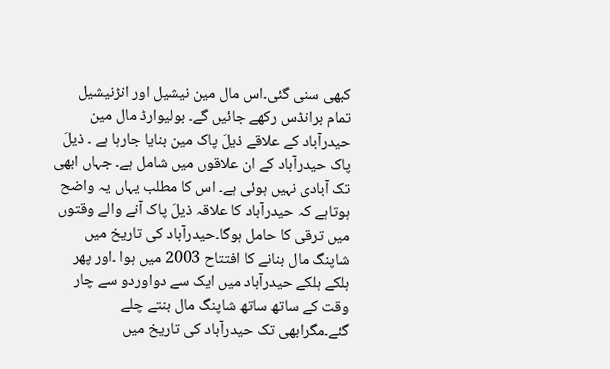کبھی سنی گئی۔اس مال مین نیشیل اور انڑنیشیل تمام برانڈس رکھے جائیں گے۔ بولیوارڈ مال مین حیدرآباد کے علاقے ذیلَ پاک مین بنایا جارہا ہے ۔ ذیلَ پاک حیدرآباد کے ان علاقوں میں شامل ہے۔ جہاں ابھی تک آبادی نہیں ہوئی ہے۔ اس کا مطلب یہاں یہ واضح ہوتاہے کہ حیدرآباد کا علاقہ ذیلَ پاک آنے والے وقتوں میں ترقی کا حامل ہوگا۔حیدرآباد کی تاریخ میں شاپنگ مال بنانے کا افتتاح 2003 میں ہوا ۔اور پھر ہلکے ہلکے حیدرآباد میں ایک سے دواوردو سے چار وقت کے ساتھ ساتھ شاپنگ مال بنتے چلے گئے۔مگرابھی تک حیدرآباد کی تاریخ میں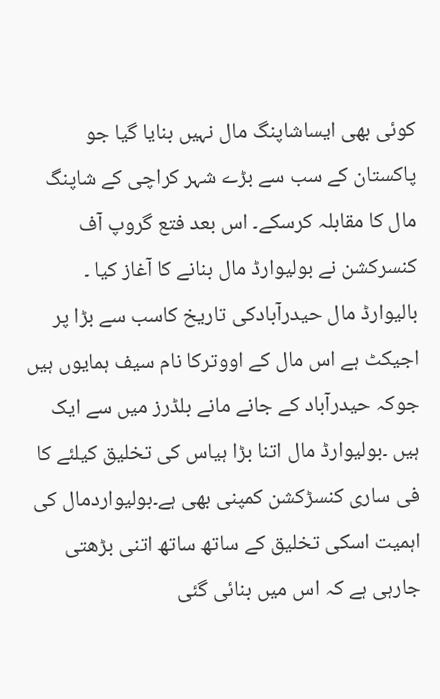کوئی بھی ایساشاپنگ مال نہیں بنایا گیا جو پاکستان کے سب سے بڑے شہر کراچی کے شاپنگ مال کا مقابلہ کرسکے۔ اس بعد فتع گروپ آف کنسرکشن نے بولیوارڈ مال بنانے کا آغاز کیا ۔ بالیوارڈ مال حیدرآبادکی تاریخ کاسب سے بڑا پر اجیکٹ ہے اس مال کے اووترکا نام سیف ہمایوں ہیں جوکہ حیدرآباد کے جانے مانے بلڈرز میں سے ایک ہیں ۔بولیوارڈ مال اتنا بڑا ہیاس کی تخلیق کیلئے کا فی ساری کنسڑکشن کمپنی بھی ہے۔بولیواردمال کی اہمیت اسکی تخلیق کے ساتھ ساتھ اتنی بڑھتی جارہی ہے کہ اس میں بنائی گئی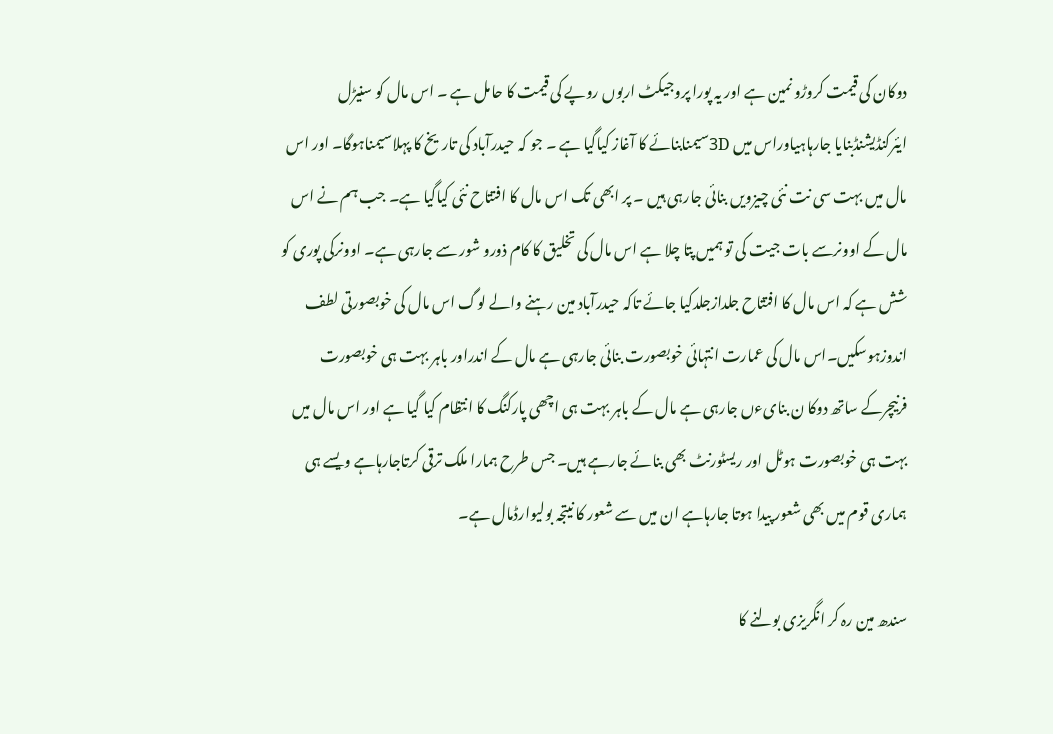دوکان کی قیمت کروڑو نمین ہے اور یہ پورا پروجیکٹ اربوں روپے کی قیمت کا حامل ہے ۔ اس مال کو سنیڑل ایئرکنڈیشنڈبنایا جارہاہیاوراس میں 3Dسیمنابنائے کا آغاز کیاگیا ہے ۔ جو کہ حیدرآباد کی تاریخ کا پہلاسیمناہوگا۔ اور اس مال میں بہت سی نت نئی چیزویں بنائی جارہی ہیں ۔ پر ابھی تک اس مال کا افتتاح نئی کیاگیا ہے۔ جب ہم نے اس مال کے اوونرسے بات جیت کی تو ہمیں پتا چلا ہے اس مال کی تخلیق کا کام ذورو شور سے جارہی ہے۔ اوونرکی پوری کو شش ہے کہ اس مال کا افتتاح جلدازجلدکیا جائے تاکہ حیدرآباد مین رہنے والے لوگ اس مال کی خوبصورتی لطف اندوزہوسکیں۔اس مال کی عمارت انتہائی خوبصورت بنائی جارہی ہے مال کے اندراور باہر بہت ہی خوبصورت فرنیچرکے ساتھ دوکا ن بنایءں جارہی ہے مال کے باہر بہت ہی اچھی پارکنگ کا انتظام کیا گیا ہے اور اس مال میں بہت ہی خوبصورت ہوٹل اور ریسٹورنٹ بھی بنائے جارہے ہیں۔ جس طرح ہمارا ملک ترقی کرتاجارہاہے ویسے ہی ہماری قوم میں بھی شعور پیدا ہوتا جارہاہے ان میں سے شعور کا نیتجہ بولیوارڈمال ہے۔

سندھ مین رہ کر انگریزی بولنے کا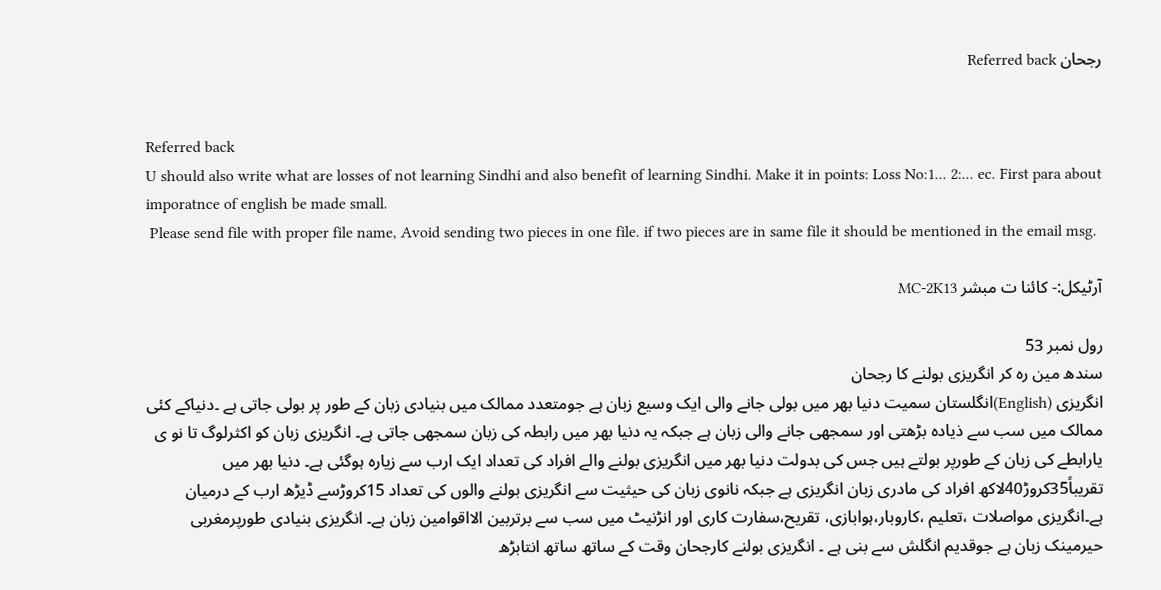رجحان Referred back


Referred back
U should also write what are losses of not learning Sindhi and also benefit of learning Sindhi. Make it in points: Loss No:1... 2:... ec. First para about imporatnce of english be made small.
 Please send file with proper file name, Avoid sending two pieces in one file. if two pieces are in same file it should be mentioned in the email msg.

آرٹیکل:- کائنا ت مبشر MC-2K13

رول نمبر 53
سندھ مین رہ کر انگریزی بولنے کا رجحان
انگریزی (English)انگلستان سمیت دنیا بھر میں بولی جانے والی ایک وسیع زبان ہے جومتعدد ممالک میں بنیادی زبان کے طور پر بولی جاتی ہے ۔دنیاکے کئی ممالک میں سب سے ذیادہ بڑھتی اور سمجھی جانے والی زبان ہے جبکہ یہ دنیا بھر میں رابطہ کی زبان سمجھی جاتی ہے۔ انگریزی زبان کو اکثرلوگ تا نو ی یارابطے کی زبان کے طورپر بولتے ہیں جس کی بدولت دنیا بھر میں انگریزی بولنے والے افراد کی تعداد ایک ارب سے زیارہ ہوگئی ہے۔ دنیا بھر میں تقریباً35کروڑ40لاکھ افراد کی مادری زبان انگریزی ہے جبکہ نانوی زبان کی حیثیت سے انگریزی بولنے والوں کی تعداد 15کروڑسے ڈیڑھ ارب کے درمیان ہے۔انگریزی مواصلات ،تعلیم ،کاروبار،ہوابازی، تقریح،سفارت کاری اور انڑنیٹ میں سب سے برتربین الااقوامین زبان ہے۔ انگریزی بنیادی طورپرمغربی حیرمینک زبان ہے جوقدیم انگلش سے بنی ہے ۔ انگریزی بولنے کارجحان وقت کے ساتھ ساتھ انتابڑھ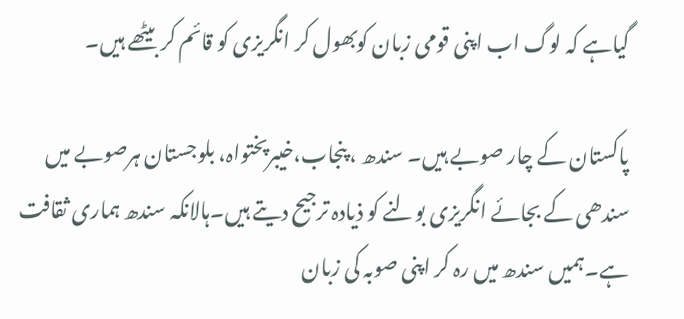گیاہے کہ لوگ اب اپنی قومی زبان کوبھول کر انگریزی کو قائم کر بیٹھے ہیں۔

پاکستان کے چار صوبے ہیں۔ سندھ ، پنجاب،خیبرپختواہ، بلوجستان ہرصوبے میں سندھی کے بجائے انگریزی بولنے کو ذیادہ ترجیح دیتے ہیں۔ہالانکہ سندھ ہماری ثقافت ہے۔ہمیں سندھ میں رہ کر اپنی صوبہ کی زبان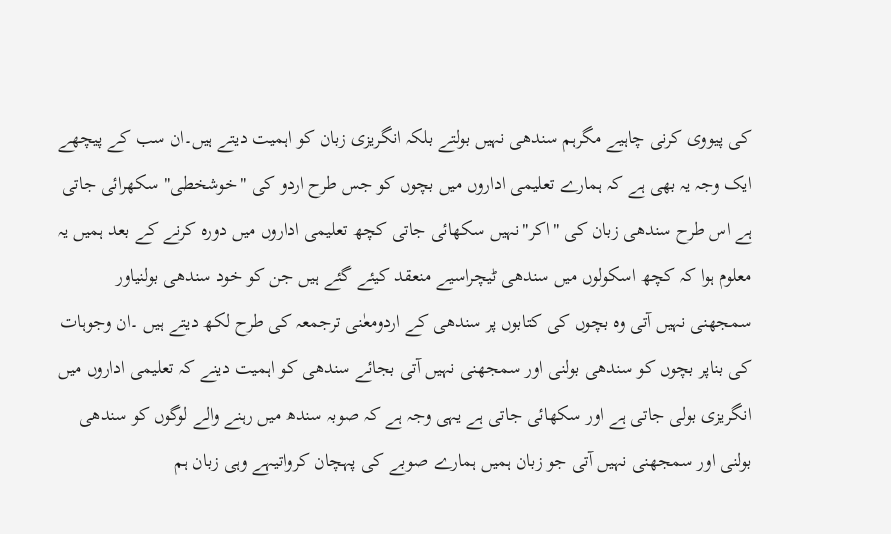کی پیووی کرنی چاہیے مگرہم سندھی نہیں بولتے بلکہ انگریزی زبان کو اہمیت دیتے ہیں۔ان سب کے پیچھے ایک وجہ یہ بھی ہے کہ ہمارے تعلیمی اداروں میں بچوں کو جس طرح اردو کی "خوشخطی" سکھرائی جاتی ہے اس طرح سندھی زبان کی "اکر"نہیں سکھائی جاتی کچھ تعلیمی اداروں میں دورہ کرنے کے بعد ہمیں یہ معلوم ہوا کہ کچھ اسکولوں میں سندھی ٹیچراسیے منعقد کیئے گئے ہیں جن کو خود سندھی بولنیاور سمجھنی نہیں آتی وہ بچوں کی کتابوں پر سندھی کے اردومعٰنی ترجمعہ کی طرح لکھ دیتے ہیں ۔ان وجوہات کی بناپر بچوں کو سندھی بولنی اور سمجھنی نہیں آتی بجائے سندھی کو اہمیت دینے کہ تعلیمی اداروں میں انگریزی بولی جاتی ہے اور سکھائی جاتی ہے یہی وجہ ہے کہ صوبہ سندھ میں رہنے والے لوگوں کو سندھی بولنی اور سمجھنی نہیں آتی جو زبان ہمیں ہمارے صوبے کی پہچان کرواتیہے وہی زبان ہم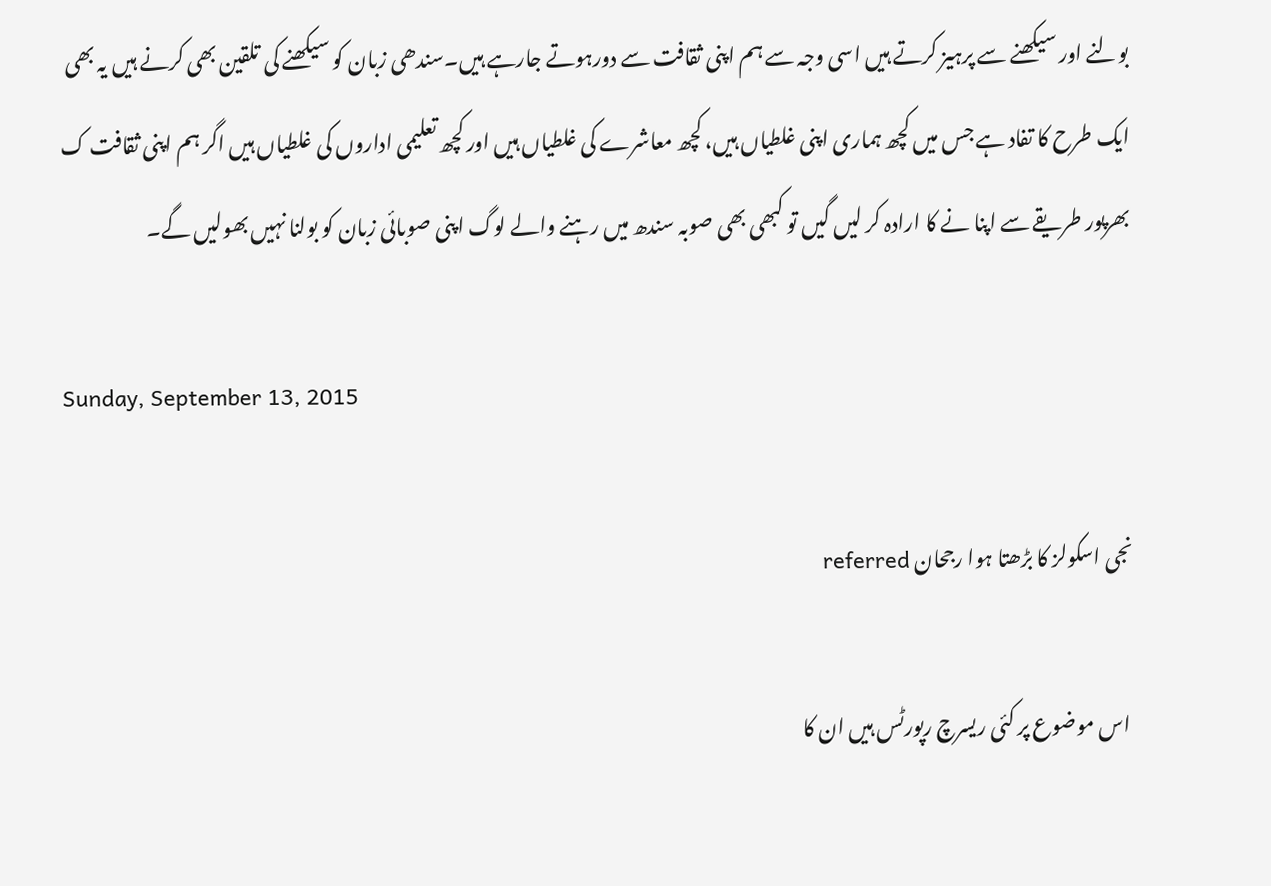بولنے اور سیکھنے سے پرہیز کرتے ہیں اسی وجہ سے ہم اپنی ثقافت سے دورہوتے جارہے ہیں۔سندھی زبان کو سیکھنے کی تلقین بھی کرنے ہیں یہ بھی ایک طرح کا تفاد ہے جس میں کچھ ہماری اپنی غلطیاں ہیں، کچھ معاشرے کی غلطیاں ہیں اور کچھ تعلیمی اداروں کی غلطیاں ہیں اگر ہم اپنی ثقافت ک بھرپور طریقے سے اپنا نے کا ارادہ کر لیں گیں تو کبھی بھی صوبہ سندھ میں رہنے والے لوگ اپنی صوبائی زبان کو بولنا نہیں بھولیں گے۔

Sunday, September 13, 2015

نجی اسکولز کا بڑھتا ہوا رجحان referred

 اس موضوع پر کئی ریسرچ رپورٹس ہیں ان کا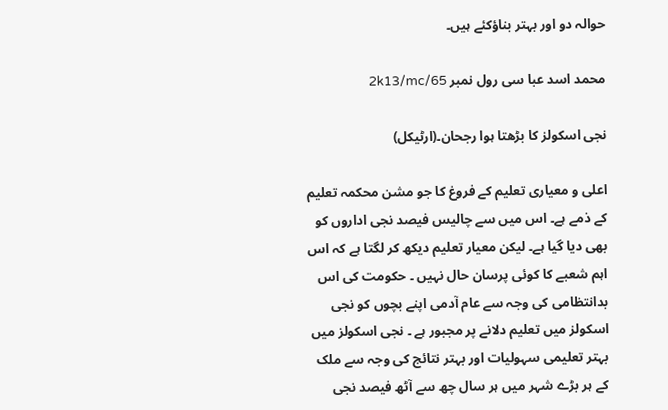حوالہ دو اور بہتر بناؤکئے ہیں۔

محمد اسد عبا سی رول نمبر 2k13/mc/65

نجی اسکولز کا بڑھتا ہوا رجحان۔(ارٹیکل)

اعلی و معیاری تعلیم کے فروغ کا جو مشن محکمہ تعلیم کے ذمے ہے۔ اس میں سے چالیس فیصد نجی اداروں کو بھی دیا گیا ہے۔ لیکن معیار تعلیم دیکھ کر لگتا ہے کہ اس اہم شعبے کا کوئی پرسان حال نہیں ۔ حکومت کی اس بدانتظامی کی وجہ سے عام آدمی اپنے بچوں کو نجی اسکولز میں تعلیم دلانے پر مجبور ہے ۔ نجی اسکولز میں بہتر تعلیمی سہولیات اور بہتر نتائج کی وجہ سے ملک کے ہر بڑے شہر میں ہر سال چھ سے آٹھ فیصد نجی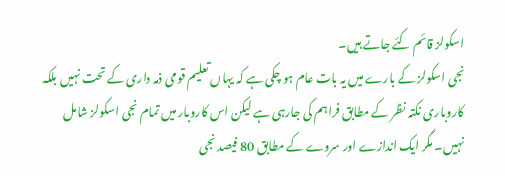اسکولز قائم کئے جاتے ہیں۔
نجی اسکولز کے بارے میں یہ بات عام ہو چکی ہے کہ یہاں تعلیم قومی ذمہ داری کے تحت نہیں بلکہ کاروباری نکتہ نظر کے مطابق فراہم کی جارہی ہے لیکن اس کاروبار میں تمام نجی اسکولز شامل نہیں۔ مگر ایک اندازے اور سروے کے مطابق 80 فیصد نجی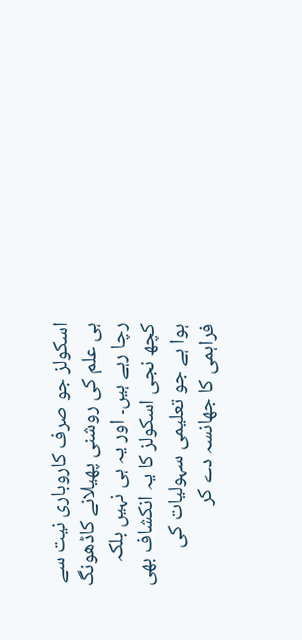اسکولز جو صرف کاروباری نیت سے ہی علم کی روشنی پھیلانے کاڈھونگ رچا رہے ہیں۔ اور یہ ہی نہیں بلکہ کچھ نجی اسکولز کا یہ انکشاف بھی ہوا ہے جو تعلیمی سہولیات کی فراہمی کا جھانسہ دے کر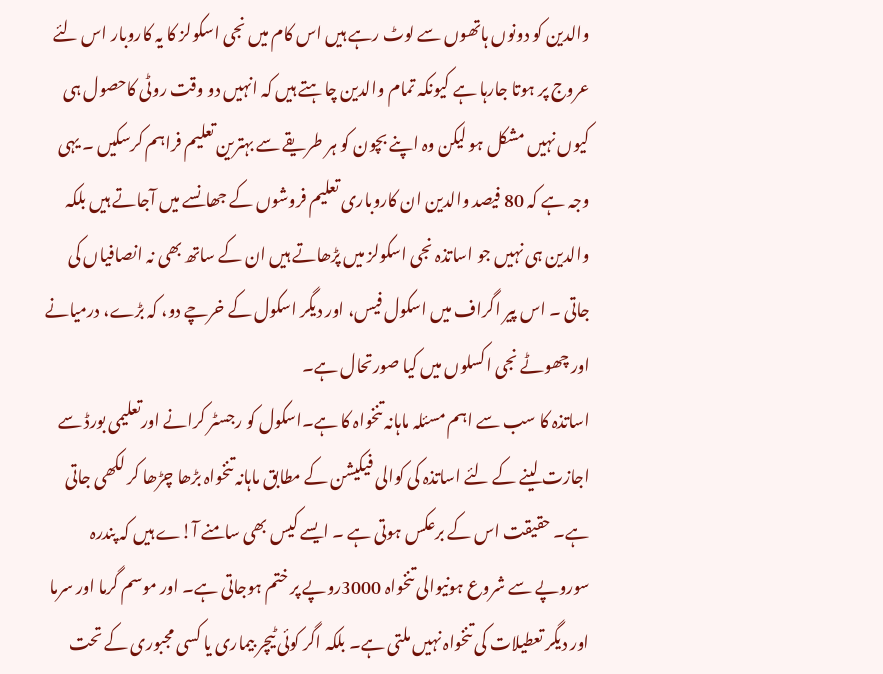والدین کو دونوں ہاتھوں سے لوٹ رہے ہیں اس کام میں نجی اسکولز کا یہ کاروبار اس لئے عروج پر ہوتا جارہا ہے کیونکہ تمام والدین چاہتے ہیں کہ انہیں دو وقت روٹی کاحصول ہی کیوں نہیں مشکل ہو لیکن وہ اپنے بچون کو ہر طریقے سے بہترین تعلیم فراہم کرسکیں ۔ یہی وجہ ہے کہ 80 فیصد والدین ان کاروباری تعلیم فروشوں کے جھانسے میں آجاتے ہیں بلکہ والدین ہی نہیں جو اساتذہ نجی اسکولز میں پڑھاتے ہیں ان کے ساتھ بھی نہ انصافیاں کی جاتی ۔ اس پیر اگراف میں اسکول فیس، اور دیگر اسکول کے خرچے دو، کہ بڑے، درمیانے اور چھوٹے نجی اکسلوں میں کیا صورتحال ہے۔
اساتذہ کا سب سے اہم مسئلہ ماہانہ تنخواہ کا ہے۔اسکول کو رجسٹر کرانے اورتعلیمی بورڈ سے اجازت لینے کے لئے اساتذہ کی کوالی فیکیشن کے مطابق ماہانہ تنخواہ بڑھا چڑھا کر لکھی جاتی ہے۔ حقیقت اس کے برعکس ہوتی ہے ۔ ایسے کیس بھی سامنے آ!ے ہیں کہ پندرہ سوروپے سے شروع ہونیوالی تنخواہ 3000روپے پر ختم ہوجاتی ہے۔ اور موسم گرما اور سرما اور دیگر تعطیلات کی تنخواہ نہیں ملتی ہے۔ بلکہ اگر کوئی ٹیچر بیماری یا کسی مجبوری کے تحت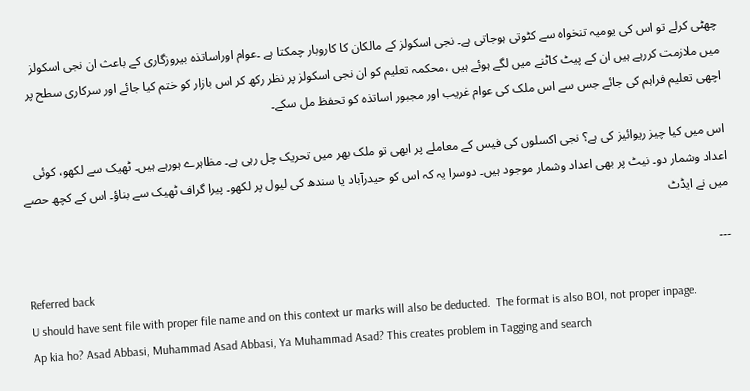چھٹی کرلے تو اس کی یومیہ تنخواہ سے کٹوتی ہوجاتی ہے۔ نجی اسکولز کے مالکان کا کاروبار چمکتا ہے ۔عوام اوراساتذہ بیروزگاری کے باعث ان نجی اسکولز میں ملازمت کررہے ہیں ان کے پیٹ کاٹنے میں لگے ہوئے ہیں ،محکمہ تعلیم کو ان نجی اسکولز پر نظر رکھ کر اس بازار کو ختم کیا جائے اور سرکاری سطح پر اچھی تعلیم فراہم کی جائے جس سے اس ملک کی عوام غریب اور مجبور اساتذہ کو تحفظ مل سکے۔

اس میں کیا چیز ریوائیز کی ہے؟ نجی اکسلوں کی فیس کے معاملے پر ابھی تو ملک بھر میں تحریک چل رہی ہے۔ مظاہرے ہورہے ہیں۔ ٹھیک سے لکھو، کوئی اعداد وشمار دو۔ نیٹ پر بھی اعداد وشمار موجود ہیں۔ دوسرا یہ کہ اس کو حیدرآباد یا سندھ کی لیول پر لکھو۔ پیرا گراف ٹھیک سے بناؤ۔ اس کے کچھ حصے میں نے ایڈٹ

---
Referred back
U should have sent file with proper file name and on this context ur marks will also be deducted.  The format is also BOI, not proper inpage.
Ap kia ho? Asad Abbasi, Muhammad Asad Abbasi, Ya Muhammad Asad? This creates problem in Tagging and search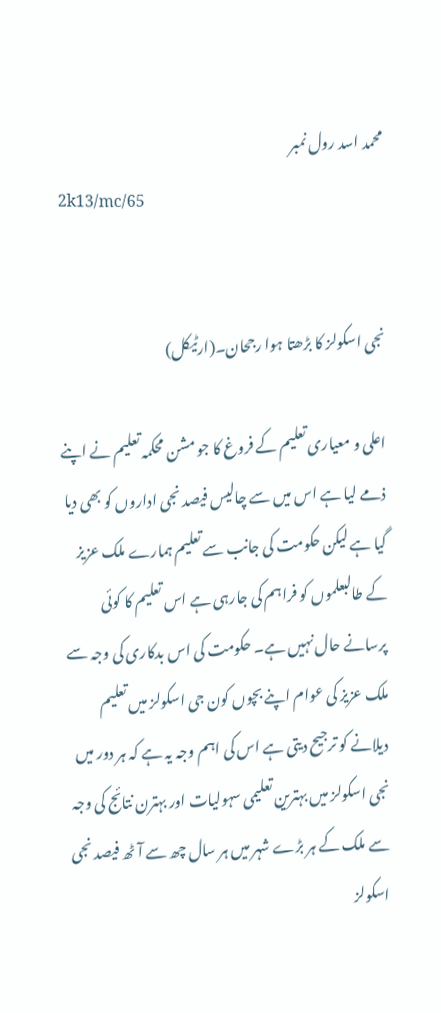محمد اسد رول نمبر
2k13/mc/65


نجی اسکولز کا بڑھتا ہوا رجحان۔(ارٹیکل)

اعلی و معیاری تعلیم کے فروغ کا جو مشن محکمہ تعلیم نے اپنے ذمے لیا ہے اس میں سے چالیس فیصد نجی اداروں کو بھی دیا گیا ہے لیکن حکومت کی جانب سے تعلیم ہمارے ملک عزیز کے طالبعلموں کو فراہم کی جارہی ہے اس تعلیم کا کوئی پرسانے حال نہیں ہے۔ حکومت کی اس بدکاری کی وجہ سے ملک عزیز کی عوام اپنے بچوں کون جی اسکولز میں تعلیم دیلانے کو ترجیح دیتی ہے اس کی اہم وجہ یہ ہے کہ ہر دور میں نجی اسکولز میں بہترین تعلیمی سہولیات اور بہترن نتائج کی وجہ سے ملک کے ہر بڑے شہر میں ہر سال چھ سے آٹھ فیصد نجی اسکولز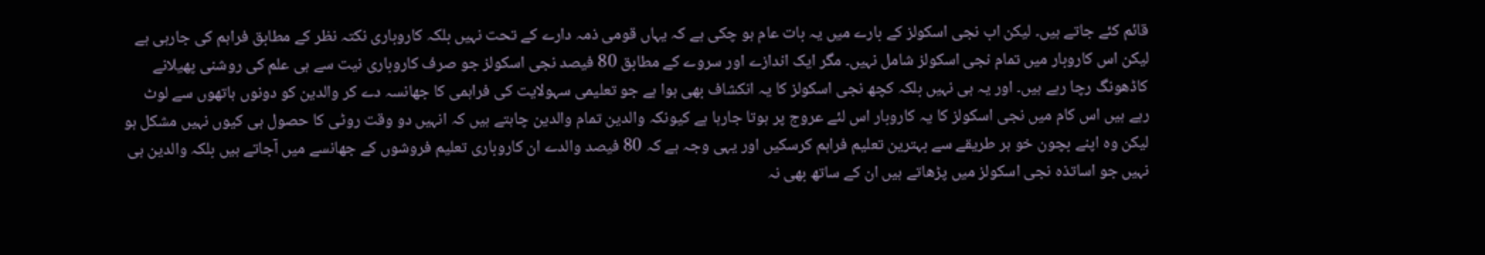قائم کئے جاتے ہیں۔ لیکن اب نجی اسکولز کے بارے میں یہ بات عام ہو چکی ہے کہ یہاں قومی ذمہ دارے کے تحت نہیں بلکہ کاروباری نکتہ نظر کے مطابق فراہم کی جارہی ہے لیکن اس کاروبار میں تمام نجی اسکولز شامل نہیں۔ مگر ایک اندازے اور سروے کے مطابق 80 فیصد نجی اسکولز جو صرف کاروباری نیت سے ہی علم کی روشنی پھیلانے کاڈھونگ رچا رہے ہیں۔ اور یہ ہی نہیں بلکہ کچھ نجی اسکولز کا یہ انکشاف بھی ہوا ہے جو تعلیمی سہولایت کی فراہمی کا جھانسہ دے کر والدین کو دونوں ہاتھوں سے لوٹ رہے ہیں اس کام میں نجی اسکولز کا یہ کاروبار اس لئے عروج پر ہوتا جارہا ہے کیونکہ والدین تمام والدین چاہتے ہیں کہ انہیں دو وقت روٹی کا حصول ہی کیوں نہیں مشکل ہو لیکن وہ اپنے بچون خو ہر طریقے سے بہترین تعلیم فراہم کرسکیں اور یہی وجہ ہے کہ 80 فیصد والدے ان کاروباری تعلیم فروشوں کے جھانسے میں آجاتے ہیں بلکہ والدین ہی نہیں جو اساتذہ نجی اسکولز میں پڑھاتے ہیں ان کے ساتھ بھی نہ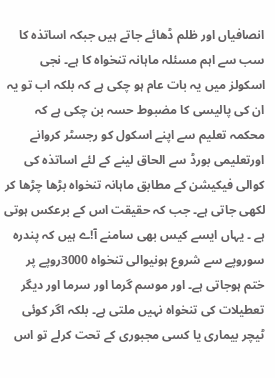انصافیاں اور ظلم ڈھائے جاتے ہیں جبکہ اساتذہ کا سب سے اہم مسئلہ ماہانہ تنخواہ کا ہے۔ نجی اسکولز میں یہ بات عام ہو چکی ہے کہ بلکہ اب تو یہ ان کی پالیسی کا مضبوط حسہ بن چکی ہے کہ محکمہ تعلیم سے اپنے اسکول کو رجسٹر کروانے اورتعلیمی بورڈ سے الحاق لینے کے لئے اساتذہ کی کوالی فیکیشن کے مطابق ماہانہ تنخواہ بڑھا چڑھا کر لکھی جاتی ہے۔ جب کہ حقیقت اس کے برعکس ہوتی ہے ۔ یہاں ایسے کیس بھی سامنے آ!ے ہیں کہ پندرہ سوروپے سے شروع ہونیوالی تنخواہ 3000روپے پر ختم ہوجاتی ہے۔ اور موسم گرما اور سرما اور دیگر تعطیلات کی تنخواہ نہیں ملتی ہے۔ بلکہ اگر کوئی ٹیچر بیماری یا کسی مجبوری کے تحت کرلے تو اس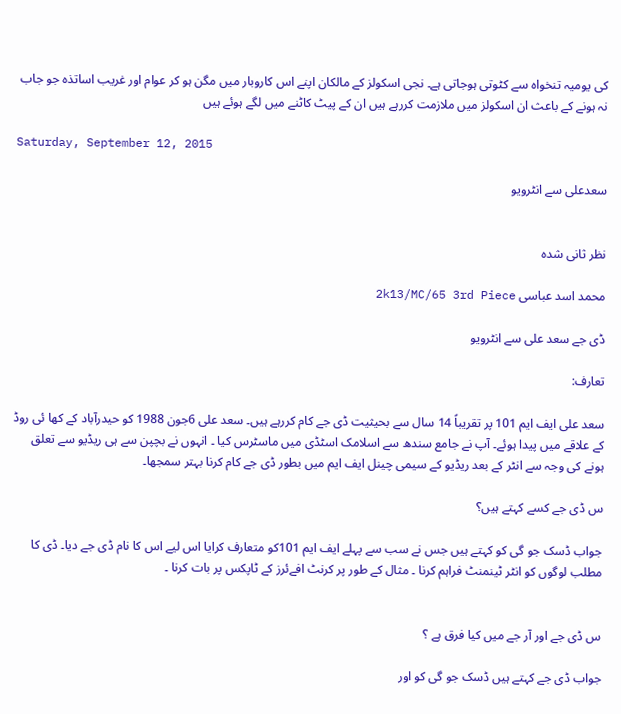کی یومیہ تنخواہ سے کٹوتی ہوجاتی ہے۔ نجی اسکولز کے مالکان اپنے اس کاروبار میں مگن ہو کر عوام اور غریب اساتذہ جو جاب نہ ہونے کے باعث ان اسکولز میں ملازمت کررہے ہیں ان کے پیٹ کاٹنے میں لگے ہوئے ہیں

Saturday, September 12, 2015

سعدعلی سے انٹرویو


نظر ثانی شدہ

محمد اسد عباسی 2k13/MC/65 3rd Piece

ڈی جے سعد علی سے انٹرویو

تعارف:

سعد علی ایف ایم 101 پر تقریباً 14 سال سے بحیثیت ڈی جے کام کررہے ہیں۔ سعد علی 6جون 1988 کو حیدرآباد کے کھا ئی روڈ کے علاقے میں پیدا ہوئے۔ آپ نے جامع سندھ سے اسلامک اسٹڈی میں ماسٹرس کیا ۔ انہوں نے بچپن سے ہی ریڈیو سے تعلق ہونے کی وجہ سے انٹر کے بعد ریڈیو کے سیمی چینل ایف ایم میں بطور ڈی جے کام کرنا بہتر سمجھا۔

س ڈی جے کسے کہتے ہیں؟

جواب ڈسک جو گی کو کہتے ہیں جس نے سب سے پہلے ایف ایم 101کو متعارف کرایا اس لیے اس کا نام ڈی جے دیا۔ ڈی کا مطلب لوگوں کو انٹر ٹینمنٹ فراہم کرنا ۔ مثال کے طور پر کرنٹ افےئرز کے ٹاپکس پر بات کرنا ۔


س ڈی جے اور آر جے میں کیا فرق ہے ؟

جواب ڈی جے کہتے ہیں ڈسک جو گی کو اور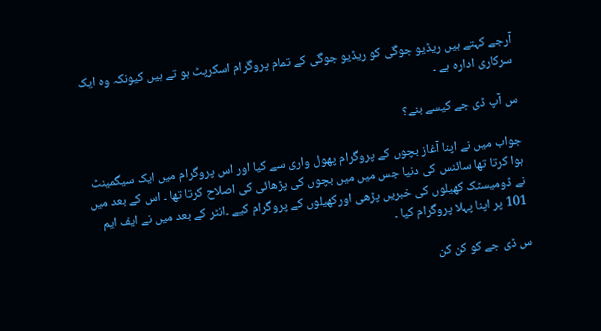آرجے کہتے ہیں ریڈیو جوگی کو ریڈیو جوگی کے تمام پروگرام اسکرپٹ ہو تے ہیں کیونکہ وہ ایک سرکاری ادارہ ہے ۔

س آپ ڈی جے کیسے بنے؟

جواب میں نے اپنا آغاز بچوں کے پروگرام پھول واری سے کیا اور اس پروگرام میں ایک سیگمینٹ ہوا کرتا تھا سائنس کی دنیا جس میں میں بچوں کی پڑھائی کی اصلاح کرتا تھا ۔ اس کے بعد میں نے ڈومیسٹک کھیلوں کی خبریں پڑھی اورکھیلوں کے پروگرام کیے ۔انٹر کے بعد میں نے ایف ایم 101 پر اپنا پہلا پروگرام کیا ۔

س ڈی جے کو کن کن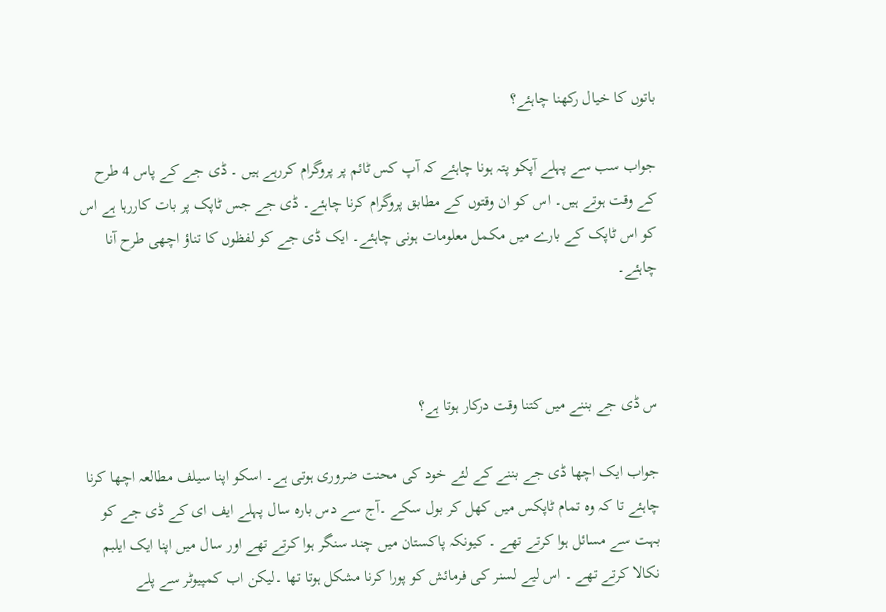باتوں کا خیال رکھنا چاہئے؟

جواب سب سے پہلے آپکو پتہ ہونا چاہئے کہ آپ کس ٹائم پر پروگرام کررہے ہیں ۔ ڈی جے کے پاس 4 طرح کے وقت ہوتے ہیں۔ اس کو ان وقتوں کے مطابق پروگرام کرنا چاہئے۔ ڈی جے جس ٹاپک پر بات کاررہا ہے اس کو اس ٹاپک کے بارے میں مکمل معلومات ہونی چاہئے۔ ایک ڈی جے کو لفظوں کا تناؤ اچھی طرح آنا چاہئے۔



س ڈی جے بننے میں کتنا وقت درکار ہوتا ہے؟

جواب ایک اچھا ڈی جے بننے کے لئے خود کی محنت ضروری ہوتی ہے۔ اسکو اپنا سیلف مطالعہ اچھا کرنا چاہئے تا کہ وہ تمام ٹاپکس میں کھل کر بول سکے ۔آج سے دس بارہ سال پہلے ایف ای کے ڈی جے کو بہت سے مسائل ہوا کرتے تھے ۔ کیونکہ پاکستان میں چند سنگر ہوا کرتے تھے اور سال میں اپنا ایک ایلبم نکالا کرتے تھے ۔ اس لیے لسنر کی فرمائش کو پورا کرنا مشکل ہوتا تھا ۔لیکن اب کمپیوٹر سے پلے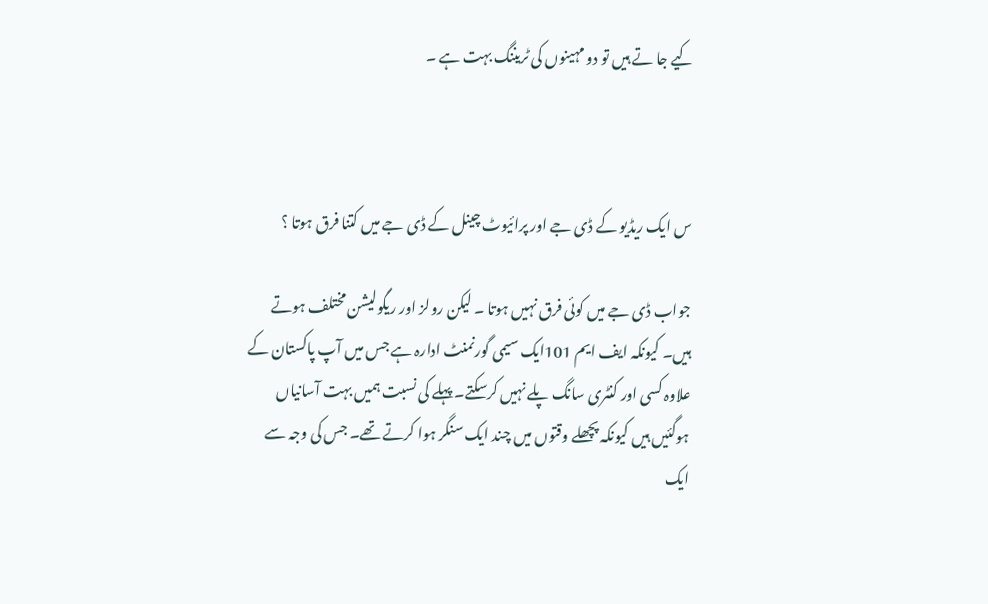کیے جا تے ہیں تو دو مہینوں کی ٹریننگ بہت ہے ۔



س ایک ریڈیو کے ڈی جے اور پرائیوٹ چینل کے ڈی جے میں کتنا فرق ہوتا ؟

جواب ڈی جے میں کوئی فرق نہیں ہوتا ۔ لیکن رولز اور ریگولیشن مختلف ہوتے ہیں۔ کیونکہ ایف ایم 101ایک سیمی گورنمنٹ ادارہ ہے جس میں آپ پاکستان کے علاوہ کسی اور کنٹری سانگ پلے نہیں کرسکتے۔ پہلے کی نسبت ہمیں بہت آسانیاں ہوگئیں ہیں کیونکہ پچھلے وقتوں میں چند ایک سنگر ہوا کرتے تھے۔ جس کی وجہ سے ایک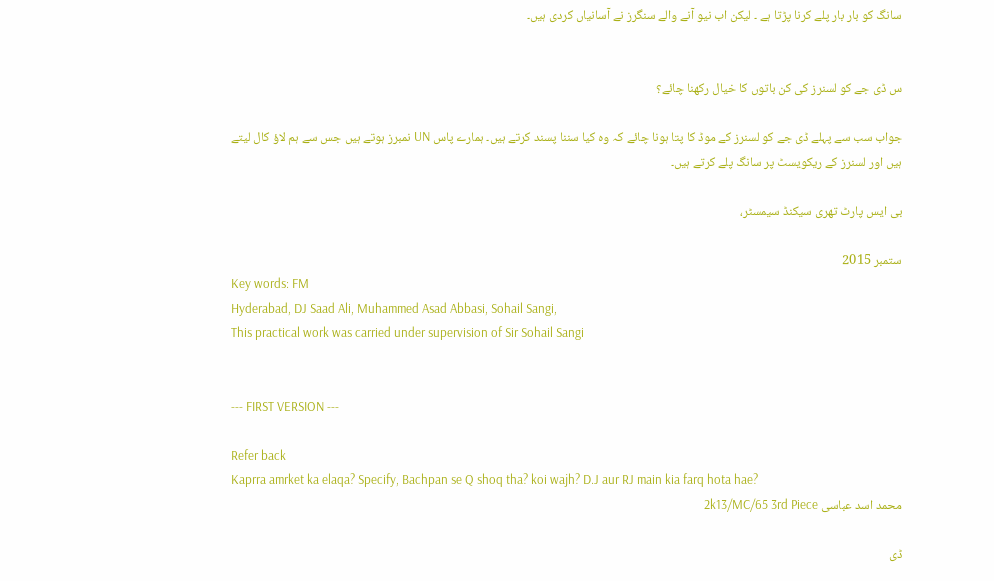سانگ کو بار بار پلے کرنا پڑتا ہے ۔ لیکن اب نیو آنے والے سنگرز نے آسانیاں کردی ہیں۔


س ڈی جے کو لسنرز کی کن باتوں کا خیال رکھنا چائے؟

جواب سب سے پہلے ڈی جے کو لسنرز کے موڈ کا پتا ہونا چائے کہ وہ کیا سننا پسند کرتے ہیں۔ ہمارے پاس UN نمبرز ہوتے ہیں جس سے ہم لاؤ کال لیتے ہیں اور لسنرز کے ریکویسٹ پر سانگ پلے کرتے ہیں۔

بی ایس پارٹ تھری سیکنڈ سیمسٹر،

ستمبر 2015
Key words: FM
Hyderabad, DJ Saad Ali, Muhammed Asad Abbasi, Sohail Sangi,
This practical work was carried under supervision of Sir Sohail Sangi


--- FIRST VERSION ---

Refer back
Kaprra amrket ka elaqa? Specify, Bachpan se Q shoq tha? koi wajh? D.J aur RJ main kia farq hota hae?
محمد اسد عباسی 2k13/MC/65 3rd Piece

ڈی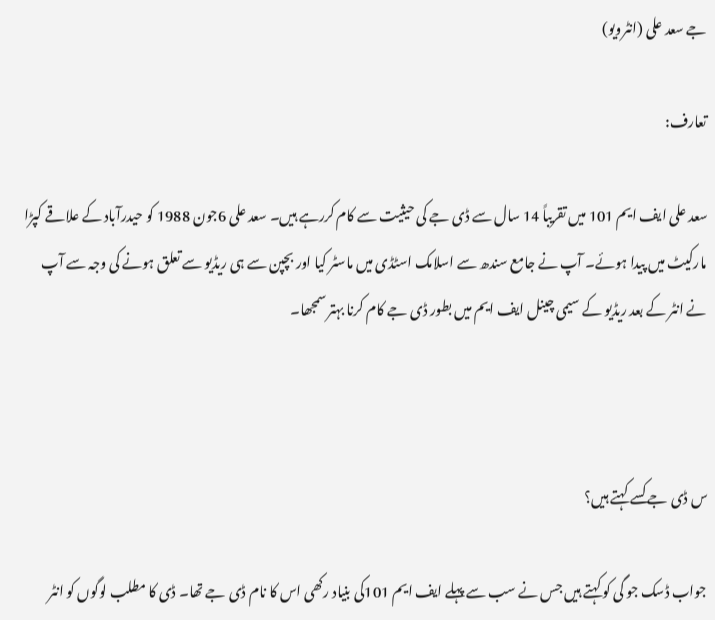جے سعد علی (انٹرویو)

تعارف:

سعد علی ایف ایم 101 میں تقریباً 14 سال سے ڈی جے کی حیثیت سے کام کررہے ہیں۔ سعد علی 6جون 1988 کو حیدرآباد کے علاقے کپڑا مارکیٹ میں پیدا ہوئے۔ آپ نے جامع سندھ سے اسلامک اسٹڈی میں ماسٹر کیا اور بچپن سے ہی ریڈیو سے تعلق ہونے کی وجہ سے آپ نے انٹر کے بعد ریڈیو کے سیمی چینل ایف ایم میں بطور ڈی جے کام کرنا بہتر سمجھا۔



س ڈی جے کسے کہتے ہیں؟

جواب ڈسک جو گی کو کہتے ہیں جس نے سب سے پہلے ایف ایم 101کی بنیاد رکھی اس کا نام ڈی جے تھا۔ ڈی کا مطلب لوگوں کو انٹر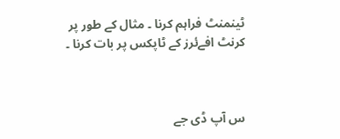ٹینمنٹ فراہم کرنا ۔ مثال کے طور پر کرنٹ افےئرز کے ٹاپکس پر بات کرنا ۔



س آپ ڈی جے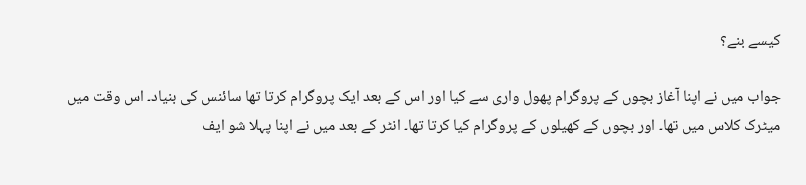کیسے بنے؟

جواب میں نے اپنا آغاز بچوں کے پروگرام پھول واری سے کیا اور اس کے بعد ایک پروگرام کرتا تھا سائنس کی بنیاد۔ اس وقت میں میٹرک کلاس میں تھا۔ اور بچوں کے کھیلوں کے پروگرام کیا کرتا تھا۔ انٹر کے بعد میں نے اپنا پہلا شو ایف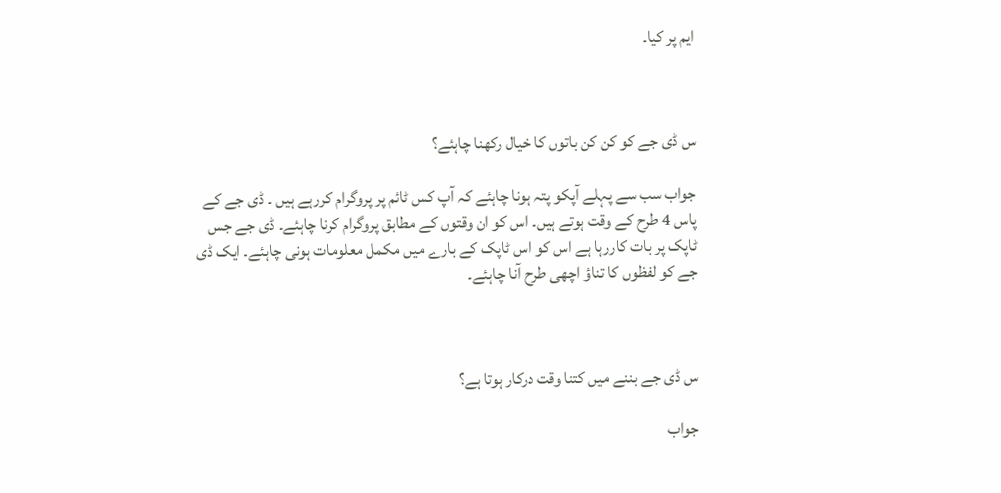ایم پر کیا۔



س ڈی جے کو کن کن باتوں کا خیال رکھنا چاہئے؟

جواب سب سے پہلے آپکو پتہ ہونا چاہئے کہ آپ کس ٹائم پر پروگرام کررہے ہیں ۔ ڈی جے کے پاس 4 طرح کے وقت ہوتے ہیں۔ اس کو ان وقتوں کے مطابق پروگرام کرنا چاہئے۔ ڈی جے جس ٹاپک پر بات کاررہا ہے اس کو اس ٹاپک کے بارے میں مکمل معلومات ہونی چاہئے۔ ایک ڈی جے کو لفظوں کا تناؤ اچھی طرح آنا چاہئے۔



س ڈی جے بننے میں کتنا وقت درکار ہوتا ہے؟

جواب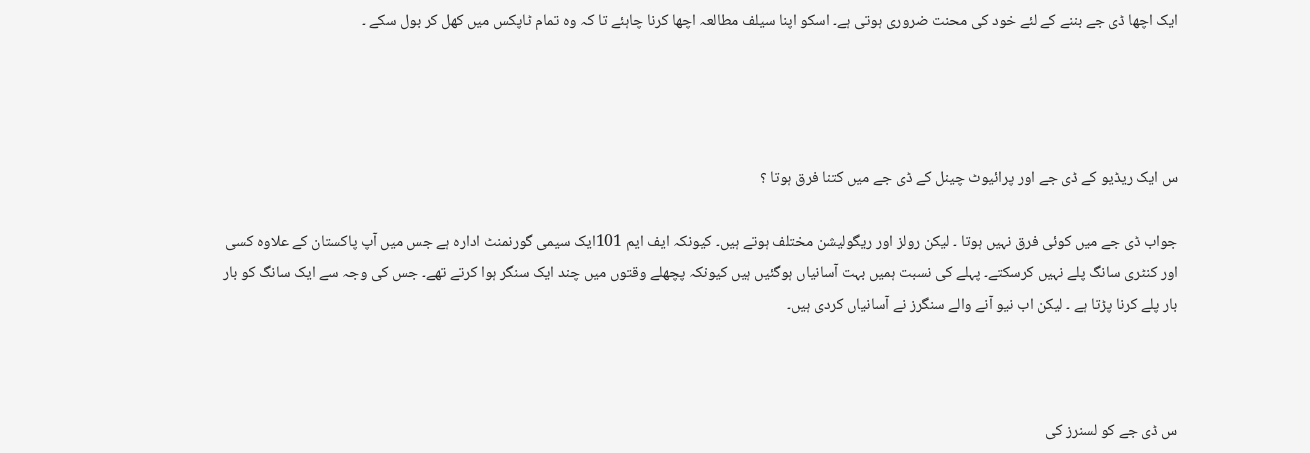ایک اچھا ڈی جے بننے کے لئے خود کی محنت ضروری ہوتی ہے۔ اسکو اپنا سیلف مطالعہ اچھا کرنا چاہئے تا کہ وہ تمام ٹاپکس میں کھل کر بول سکے ۔




س ایک ریڈیو کے ڈی جے اور پرائیوٹ چینل کے ڈی جے میں کتنا فرق ہوتا ؟

جواب ڈی جے میں کوئی فرق نہیں ہوتا ۔ لیکن رولز اور ریگولیشن مختلف ہوتے ہیں۔ کیونکہ ایف ایم 101ایک سیمی گورنمنٹ ادارہ ہے جس میں آپ پاکستان کے علاوہ کسی اور کنٹری سانگ پلے نہیں کرسکتے۔ پہلے کی نسبت ہمیں بہت آسانیاں ہوگئیں ہیں کیونکہ پچھلے وقتوں میں چند ایک سنگر ہوا کرتے تھے۔ جس کی وجہ سے ایک سانگ کو بار بار پلے کرنا پڑتا ہے ۔ لیکن اب نیو آنے والے سنگرز نے آسانیاں کردی ہیں۔



س ڈی جے کو لسنرز کی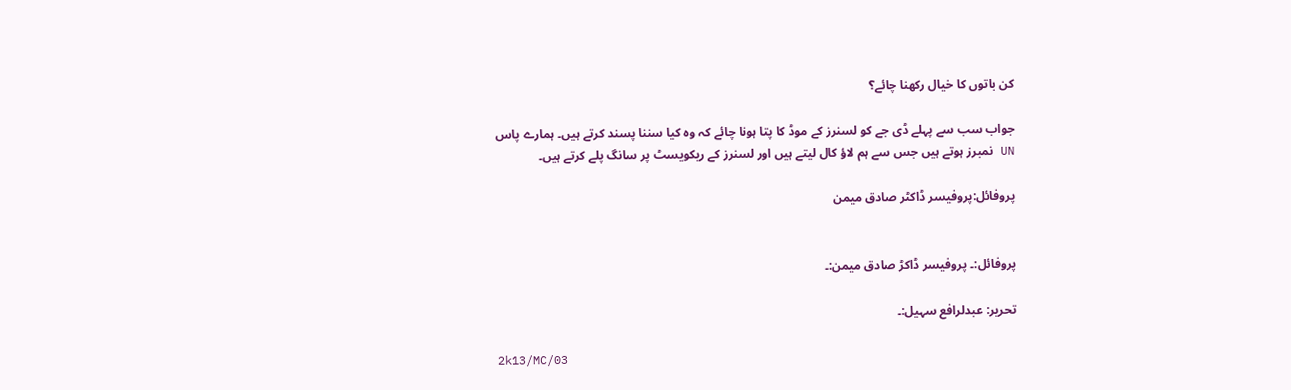کن باتوں کا خیال رکھنا چائے؟

جواب سب سے پہلے ڈی جے کو لسنرز کے موڈ کا پتا ہونا چائے کہ وہ کیا سننا پسند کرتے ہیں۔ ہمارے پاس UN نمبرز ہوتے ہیں جس سے ہم لاؤ کال لیتے ہیں اور لسنرز کے ریکویسٹ پر سانگ پلے کرتے ہیں۔

پروفائل:پروفیسر ڈاکٹر صادق میمن


پروفائل:۔ پروفیسر ڈاکڑ صادق میمن:۔

تحریر: عبدلرافع سہیل:۔

2k13/MC/03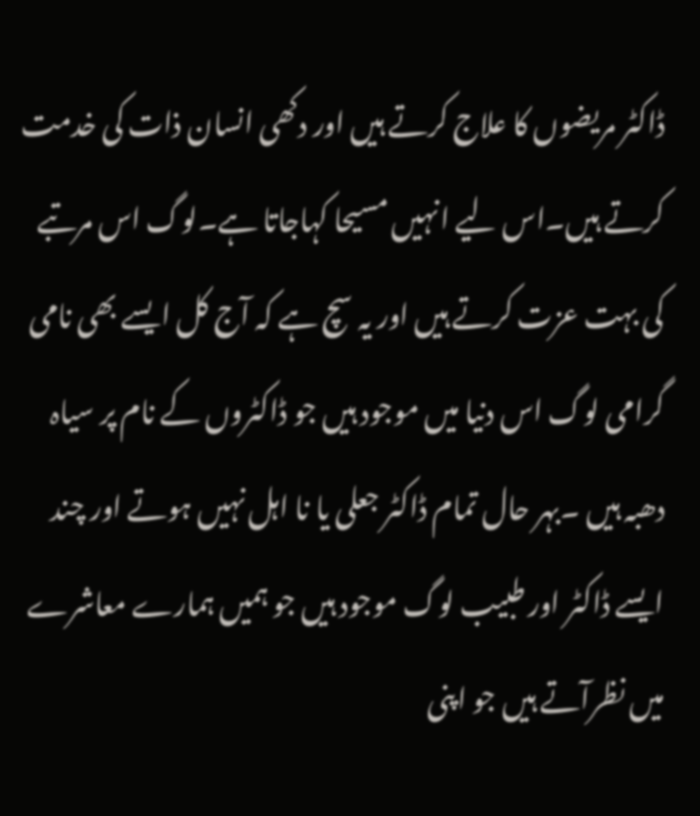ڈاکٹر مریضوں کا علاج کرتے ہیں اور دکھی انسان ذات کی خدمت کرتے ہیں۔اس لیے انہیں مسیحا کہاجاتا ہے۔لوگ اس مرتبے کی بہت عزت کرتے ہیں اور یہ سچ ہے کہ آج کل ایسے بھی نامی گرامی لوگ اس دنیا میں موجود ہیں جو ڈاکٹروں کے نام پر سیاہ دھبہ ہیں ۔بہر حال تمام ڈاکٹر جعلی یا نا اہل نہیں ہوتے اور چند ایسے ڈاکٹر اور طبیب لوگ موجود ہیں جو ہمیں ہمارے معاشرے میں نظرآتے ہیں جو اپنی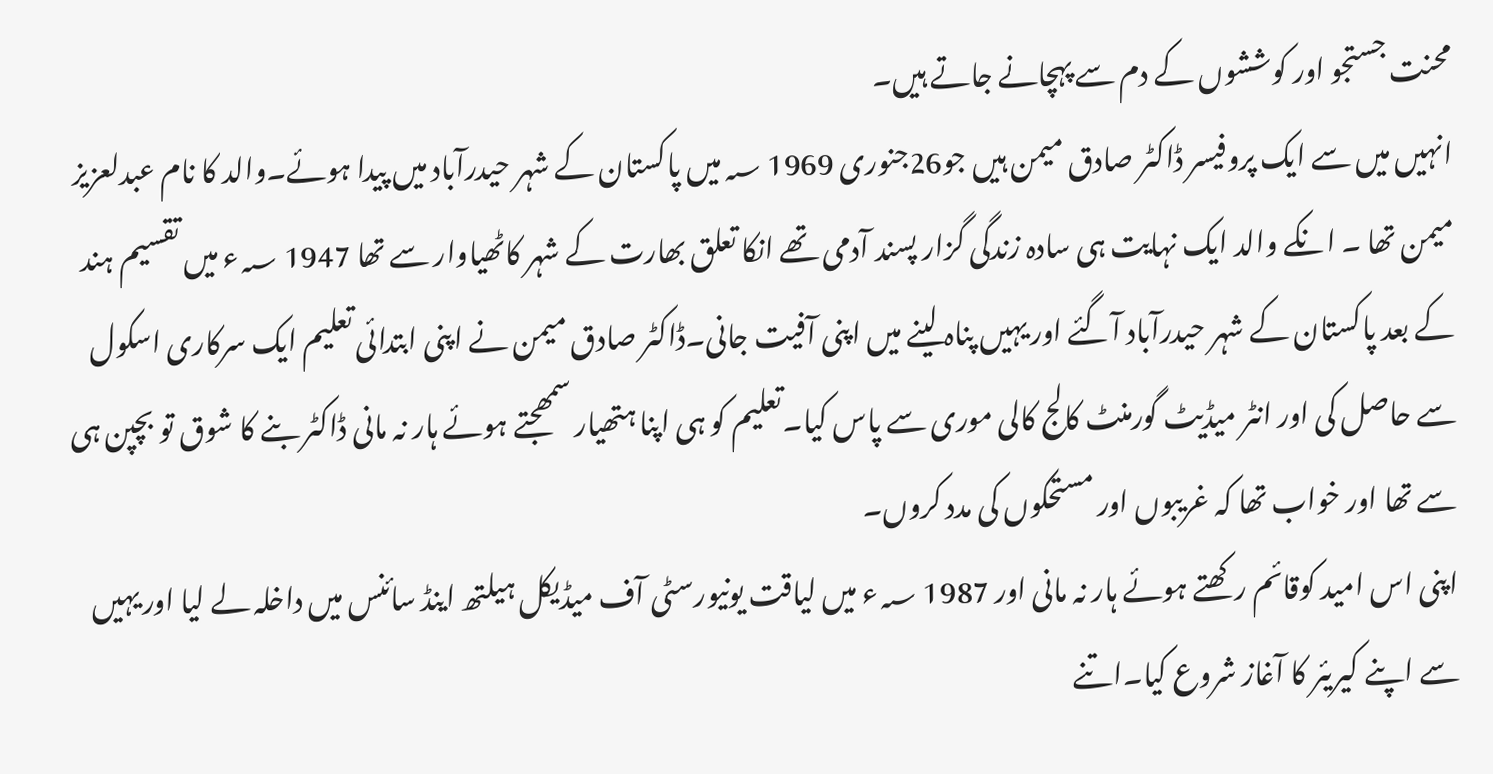محنت جستجو اور کوششوں کے دم سے پہچانے جاتے ہیں۔
انہیں میں سے ایک پروفیسر ڈاکٹر صادق میمن ہیں جو26جنوری 1969 ؁میں پاکستان کے شہر حیدرآباد میں پیدا ہوئے۔والد کا نام عبدلعزیز میمن تھا ۔ انکے والد ایک نہایت ہی سادہ زندگی گزار پسند آدمی تھے انکا تعلق بھارت کے شہر کاٹھیاوار سے تھا 1947 ؁ء میں تقسیم ہند کے بعد پاکستان کے شہر حیدرآباد آگئے اور یہیں پناہ لینے میں اپنی آفیت جانی۔ڈاکٹر صادق میمن نے اپنی ابتدائی تعلیم ایک سرکاری اسکول سے حاصل کی اور انٹر میڈیٹ گورمنٹ کالج کالی موری سے پاس کیا۔تعلیم کو ہی اپنا ہتھیار سمھجتے ہوئے ہار نہ مانی ڈاکٹر بنے کا شوق تو بچپن ہی سے تھا اور خواب تھا کہ غریبوں اور مستحکوں کی مدد کروں۔
اپنی اس امید کوقائم رکھتے ہوئے ہار نہ مانی اور 1987 ؁ء میں لیاقت یونیورسٹی آف میڈیکل ہیلتھ اینڈ سائنس میں داخلہ لے لیا اور یہیں سے اپنے کیریئر کا آغاز شروع کیا۔اتنے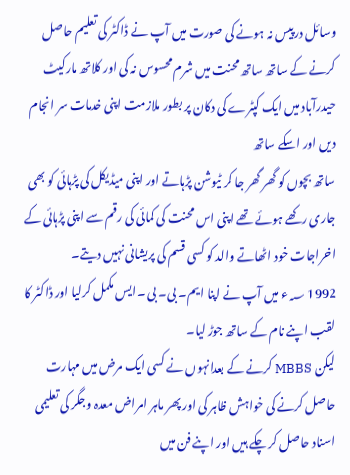وسائل درپیس نہ ہونے کی صورت میں آپ نے ڈاکٹر کی تعلیم حاصل کرنے کے ساتھ ساتھ محنت میں شرم محسوس نہ کی اور کلاتھ مارکیٹ حیدرآباد میں ایک کپٹرے کی دکان پر بطور ملازمت اپنی خدمات سر انجام دیں اور اسکے ساتھ
ساتھ بچوں کو گھر گھر جا کر ٹیوشن پڑہاتے اور اپنی میڈیکل کی پڑہائی کو بھی جاری رکھے ہوئے تھے اپنی اس محنت کی کمائی کی رقم سے اپنی پڑہائی کے اخراجات خود اٹھاتے والد کو کسی قسم کی پریشانی نہیں دیتے۔
1992 ؁ء میں آپ نے اپنا ایم۔ بی۔ بی ۔ایس مکمل کرلیا اور ڈاکٹر کا لقب اپنے نام کے ساتھ جوڑ لیا۔
لیکن MBBS کرنے کے بعدانہوں نے کسی ایک مرض میں مہارت حاصل کرنے کی خواہش ظاہر کی اور پھر ماہر امراض معدہ وجگر کی تعلیمی اسناد حاصل کر چکے ہیں اور اپنے فن میں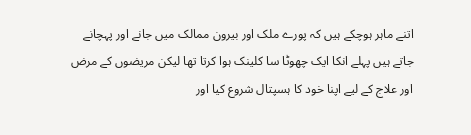اتنے ماہر ہوچکے ہیں کہ پورے ملک اور بیرون ممالک میں جانے اور پہچانے جاتے ہیں پہلے انکا ایک چھوٹا سا کلینک ہوا کرتا تھا لیکن مریضوں کے مرض اور علاج کے لیے اپنا خود کا ہسپتال شروع کیا اور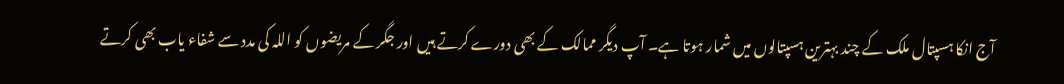آج انکا ہسپتال ملک کے چند بہترین ہسپتالوں میں شمار ہوتا ہے۔ آپ دیگر ممالک کے بھی دورے کرتے ہیں اور جگر کے مریضوں کو اللہ کی مدد سے شفاء یاب بھی کرتے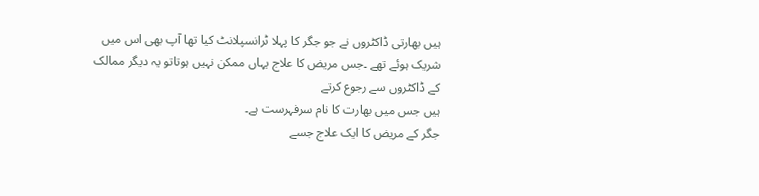ہیں بھارتی ڈاکٹروں نے جو جگر کا پہلا ٹرانسپلانٹ کیا تھا آپ بھی اس میں شریک ہوئے تھے ۔جس مریض کا علاج یہاں ممکن نہیں ہوتاتو یہ دیگر ممالک کے ڈاکٹروں سے رجوع کرتے
ہیں جس میں بھارت کا نام سرفہرست ہے۔
جگر کے مریض کا ایک علاج جسے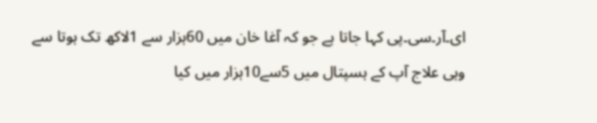ای۔آر۔سی۔پی کہا جاتا ہے جو کہ آغا خان میں 60ہزار سے 1لاکھ تک ہوتا سے وہی علاج آپ کے ہسپتال میں 5سے10ہزار میں کیا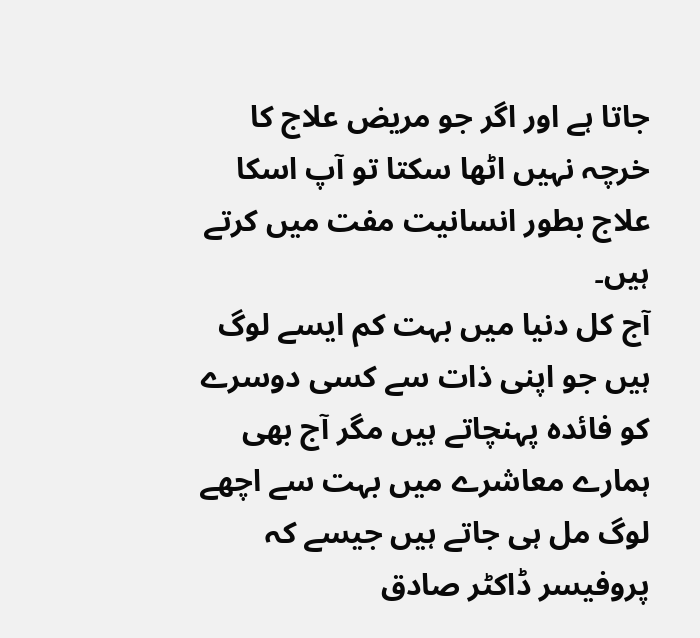جاتا ہے اور اگر جو مریض علاج کا خرچہ نہیں اٹھا سکتا تو آپ اسکا علاج بطور انسانیت مفت میں کرتے ہیں۔
آج کل دنیا میں بہت کم ایسے لوگ ہیں جو اپنی ذات سے کسی دوسرے کو فائدہ پہنچاتے ہیں مگر آج بھی ہمارے معاشرے میں بہت سے اچھے لوگ مل ہی جاتے ہیں جیسے کہ پروفیسر ڈاکٹر صادق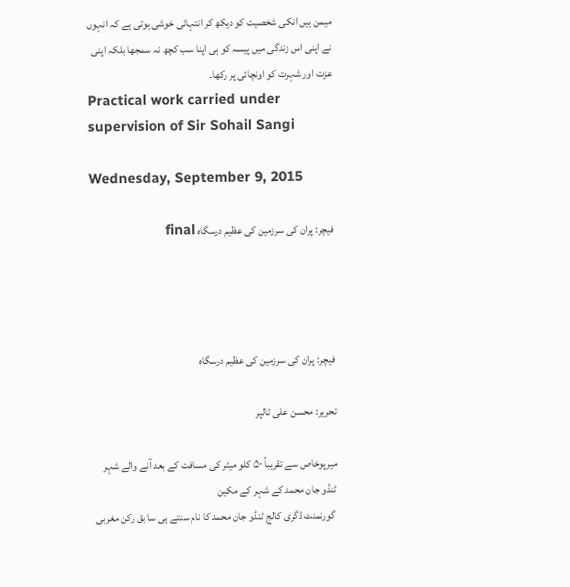میمن ہیں انکی شخصیت کو دیکھ کر انتہائی خوشی ہوتی ہے کہ انہوں نے اپنی اس زندگی میں پیسہ کو ہی اپنا سب کچھ نہ سمجھا بلکہ اپنی عزت اور شہرت کو اونچائی پر رکھا۔
Practical work carried under supervision of Sir Sohail Sangi

Wednesday, September 9, 2015

فیچر: پران کی سرزمین کی عظیم درسگاہ final




فیچر: پران کی سرزمین کی عظیم درسگاہ

تحریر: محسن علی ٹالپر

میرپوخاص سے تقریباً ۵۰ کلو میٹر کی مسافت کے بعد آنے والے شہر ٹنڈو جان محمد کے شہر کے مکین
 گورنمنٹ ڈگری کالج ٹنڈو جان محمد کا نام سنتے ہی سا بق رکن مغربی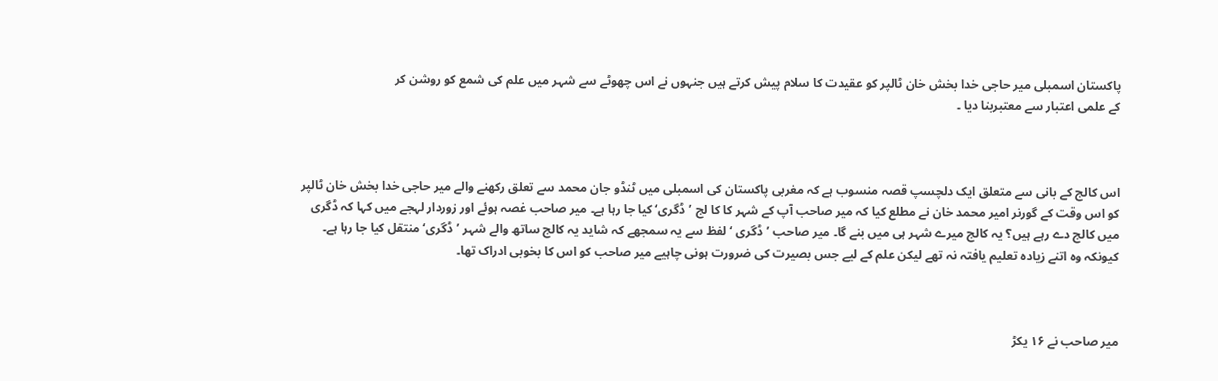پاکستان اسمبلی میر حاجی خدا بخش خان ٹالپر کو عقیدت کا سلام پیش کرتے ہیں جنہوں نے اس چھوٹے سے شہر میں علم کی شمع کو روشن کر
کے علمی اعتبار سے معتبربنا دیا ۔



اس کالج کے بانی سے متعلق ایک دلچسپ قصہ منسوب ہے کہ مغربی پاکستان کی اسمبلی میں ٹنڈو جان محمد سے تعلق رکھنے والے میر حاجی خدا بخش خان ٹالپر کو اس وقت کے گورنر امیر محمد خان نے مطلع کیا کہ میر صاحب آپ کے شہر کا کا لج ’ڈگری‘ کیا جا رہا ہے۔ میر صاحب غصہ ہوئے اور زوردار لہجے میں کہا کہ ڈگری میں کالج دے رہے ہیں؟ یہ کالج میرے شہر ہی میں بنے گا۔ میر صاحب ’ڈگری ‘ لفظ سے یہ سمجھے کہ شاید یہ کالج ساتھ والے شہر ’ڈگری‘ منتقل کیا جا رہا ہے۔ کیونکہ وہ اتنے زیادہ تعلیم یافتہ نہ تھے لیکن علم کے لیے جس بصیرت کی ضرورت ہونی چاہیے میر صاحب کو اس کا بخوبی ادراک تھا۔



میر صاحب نے ۱۶ یکڑ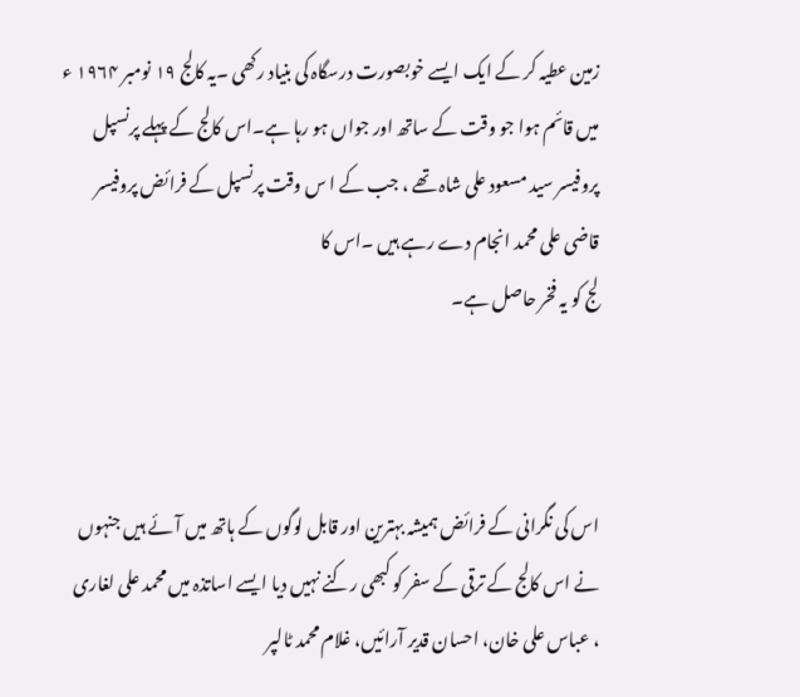زمین عطیہ کر کے ایک ایسے خوبصورت درسگاہ کی بنیاد رکھی ۔یہ کالج ۱۹ نومبر ۱۹۶۴ ء میں قائم ہوا جو وقت کے ساتھ اور جواں ہو رہا ہے۔اس کالج کے پہلے پرنسپل پروفیسر سید مسعود علی شاہ تھے ، جب کے ا س وقت پرنسپل کے فرائض پروفیسر قاضی علی محمد انجام دے رہے ہیں ۔اس کا
لج کو یہ فخر حاصل ہے۔



اس کی نگرانی کے فرائض ہمیشہ بہترین اور قابل لوگوں کے ہاتھ میں آئے ہیں جنہوں نے اس کالج کے ترقی کے سفر کو کبھی رکنے نہیں دیا ایسے اساتذہ میں محمد علی لغاری ، عباس علی خان، احسان قدیر آرائیں، غلام محمد ٹالپر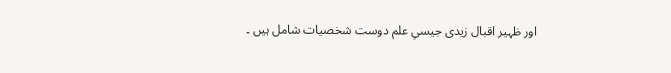اور ظہیر اقبال زیدی جیسیِ علم دوست شخصیات شامل ہیں ۔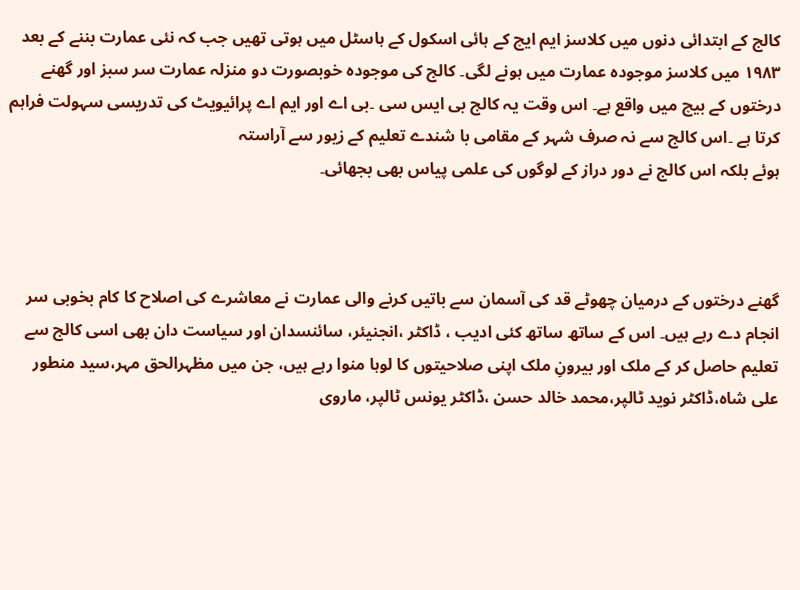کالج کے ابتدائی دنوں میں کلاسز ایم ایچ کے ہائی اسکول کے ہاسٹل میں ہوتی تھیں جب کہ نئی عمارت بننے کے بعد ۱۹۸۳ میں کلاسز موجودہ عمارت میں ہونے لگی۔ کالج کی موجودہ خوبصورت دو منزلہ عمارت سر سبز اور گھنے درختوں کے بیچ میں واقع ہے۔ اس وقت یہ کالج بی ایس سی ۔بی اے اور ایم اے پرائیویٹ کی تدریسی سہولت فراہم کرتا ہے ۔اس کالج سے نہ صرف شہر کے مقامی با شندے تعلیم کے زیور سے آراستہ
ہوئے بلکہ اس کالج نے دور دراز کے لوگوں کی علمی پیاس بھی بجھائی۔



گھنے درختوں کے درمیان چھوٹے قد کی آسمان سے باتیں کرنے والی عمارت نے معاشرے کی اصلاح کا کام بخوبی سر انجام دے رہے ہیں۔ اس کے ساتھ ساتھ کئی ادیب ، ڈاکٹر ،انجنیئر، سائنسدان اور سیاست دان بھی اسی کالج سے تعلیم حاصل کر کے ملک اور بیرونِ ملک اپنی صلاحیتوں کا لوہا منوا رہے ہیں، جن میں مظہرالحق مہر،سید منطور علی شاہ،ڈاکٹر نوید ٹالپر،محمد خالد حسن ،ڈاکٹر یونس ٹالپر، ماروی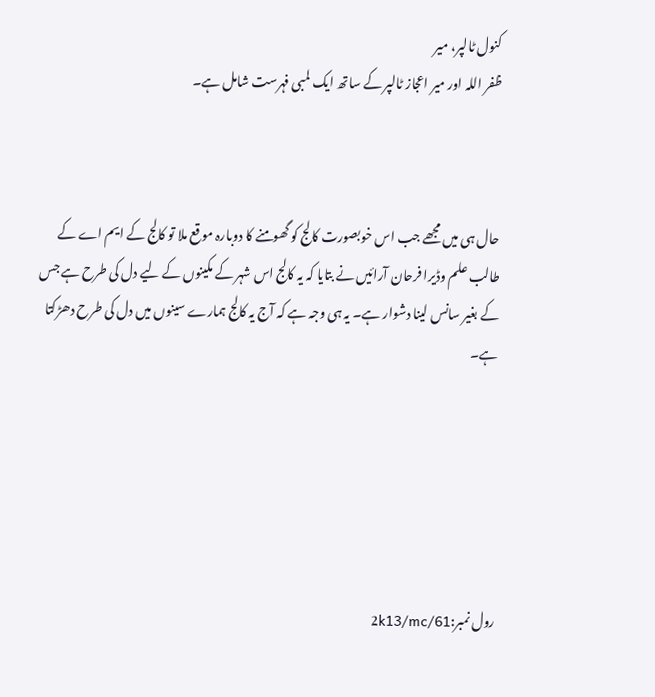کنول ٹالپر، میر
ظفر اللہ اور میر اعجاز ٹالپر کے ساتھ ایک لمبی فہرست شامل ہے۔



حال ہی میں مجھے جب اس خوبصورت کالج کو گھومنے کا دوبارہ موقع ملا تو کالج کے ایم اے کے طالب علم وڈیرا فرحان آرائیں نے بتایا کہ یہ کالج اس شہر کے مکینوں کے لیے دل کی طرح ہے جس کے بغیر سانس لینا دشوار ہے۔ یہ ہی وجہ ہے کہ آج یہ کالج ہمارے سینوں میں دل کی طرح دھڑکتا ہے۔






رول نمبر:2k13/mc/61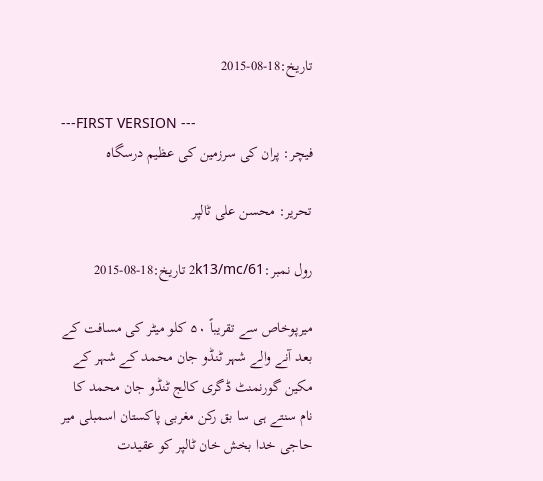تاریخ:18-08-2015

---FIRST VERSION ---
فیچر: پران کی سرزمین کی عظیم درسگاہ

تحریر: محسن علی ٹالپر

رول نمبر:2k13/mc/61 تاریخ:18-08-2015

میرپوخاص سے تقریباً ۵۰ کلو میٹر کی مسافت کے بعد آنے والے شہر ٹنڈو جان محمد کے شہر کے مکین گورنمنٹ ڈگری کالج ٹنڈو جان محمد کا نام سنتے ہی سا بق رکن مغربی پاکستان اسمبلی میر حاجی خدا بخش خان ٹالپر کو عقیدت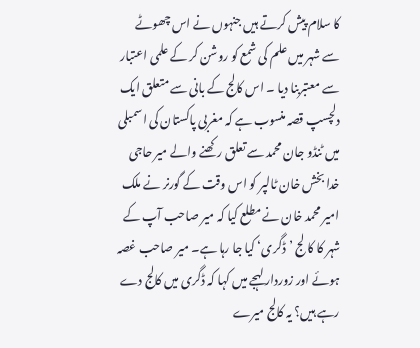کا سلام پیش کرتے ہیں جنہوں نے اس چھوٹے سے شہر میں علم کی شمع کو روشن کر کے علمی اعتبار سے معتبربنا دیا ۔ اس کالج کے بانی سے متعلق ایک دلچسپ قصہ منسوب ہے کہ مغربی پاکستان کی اسمبلی میں ٹنڈو جان محمد سے تعلق رکھنے والے میر حاجی خدا بخش خان ٹالپر کو اس وقت کے گورنر نے ملک امیر محمد خان نے مطلع کیا کہ میر صاحب آپ کے شہر کا کا لج ’ڈگری‘ کیا جا رہا ہے۔ میر صاحب غصہ ہوئے اور زوردار لہجے میں کہا کہ ڈگری میں کالج دے رہے ہیں؟ یہ کالج میرے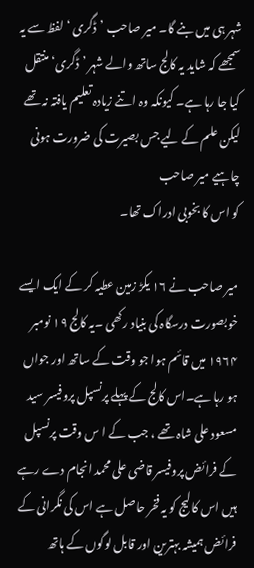شہر ہی میں بنے گا۔ میر صاحب ’ڈگری ‘ لفظ سے یہ سمجھے کہ شاید یہ کالج ساتھ والے شہر ’ڈگری‘ منتقل کیا جا رہا ہے۔ کیونکہ وہ اتنے زیادہ تعلیم یافتہ نہ تھے لیکن علم کے لیے جس بصیرت کی ضرورت ہونی چاہیے میر صاحب
کو اس کا بخوبی ادراک تھا۔

میر صاحب نے ۱۶ یکڑ زمین عطیہ کر کے ایک ایسے خوبصورت درسگاہ کی بنیاد رکھی ۔یہ کالج ۱۹ نومبر ۱۹۶۴ میں قائم ہوا جو وقت کے ساتھ اور جواں ہو رہا ہے۔اس کالج کے پہلے پرنسپل پروفیسر سید مسعود علی شاہ تھے ، جب کے ا س وقت پرنسپل کے فرائض پروفیسر قاضی علی محمد انجام دے رہے ہیں اس کالیج کو یہ فخر حاصل ہے اس کی نگرانی کے فرائض ہمیشہ بہترین اور قابل لوگوں کے ہاتھ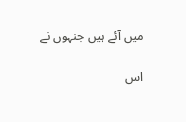میں آئے ہیں جنہوں نے

اس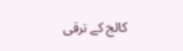کالج کے ترقی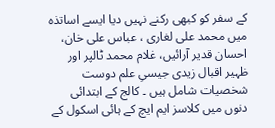کے سفر کو کبھی رکنے نہیں دیا ایسے اساتذہ میں محمد علی لغاری ، عباس علی خان، احسان قدیر آرائیں، غلام محمد ٹالپر اور ظہیر اقبال زیدی جیسیِ علم دوست شخصیات شامل ہیں ۔ کالج کے ابتدائی دنوں میں کلاسز ایم ایچ کے ہائی اسکول کے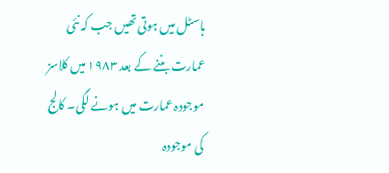ہاسٹل میں ہوتی تھیں جب کہ نئی عمارت بننے کے بعد ۱۹۸۳ میں کلاسز موجودہ عمارت میں ہونے لگی۔ کالج کی موجودہ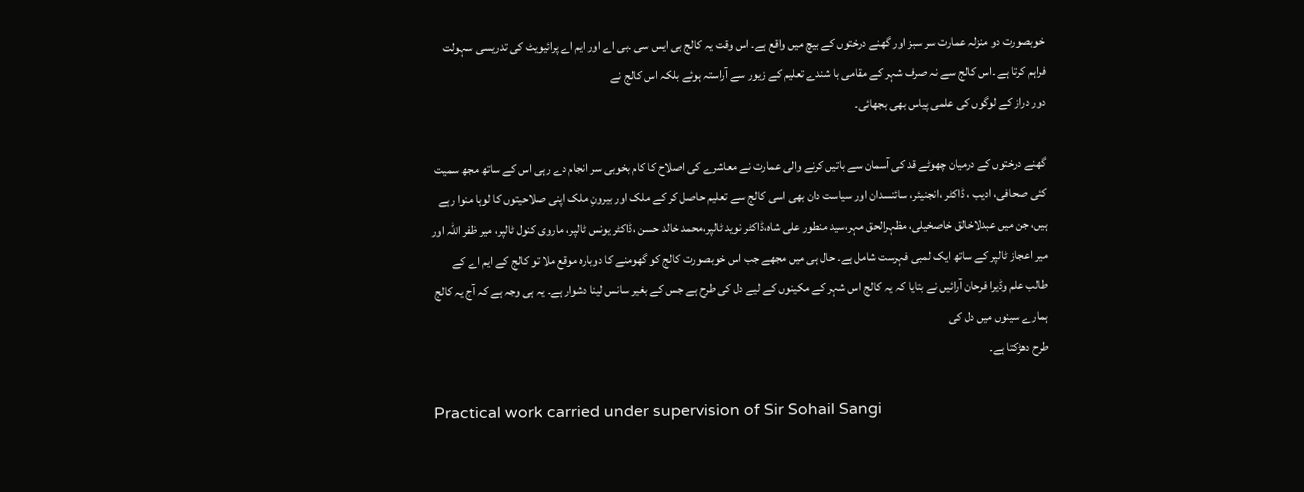خوبصورت دو منزلہ عمارت سر سبز اور گھنے درختوں کے بیچ میں واقع ہے۔ اس وقت یہ کالج بی ایس سی ۔بی اے اور ایم اے پرائیویٹ کی تدریسی سہولت فراہم کرتا ہے ۔اس کالج سے نہ صرف شہر کے مقامی با شندے تعلیم کے زیور سے آراستہ ہوئے بلکہ اس کالج نے
دور دراز کے لوگوں کی علمی پیاس بھی بجھائی۔

گھنے درختوں کے درمیان چھوٹے قد کی آسمان سے باتیں کرنے والی عمارت نے معاشرے کی اصلاح کا کام بخوبی سر انجام دے رہی اس کے ساتھ مجھ سمیت کئی صحافی، ادیب ، ڈاکٹر ،انجنیئر، سائنسدان اور سیاست دان بھی اسی کالج سے تعلیم حاصل کر کے ملک اور بیرونِ ملک اپنی صلاحیتوں کا لوہا منوا رہے ہیں، جن میں عبدلاخالق خاصخیلی، مظہرالحق مہر،سید منطور علی شاہ،ڈاکٹر نوید ٹالپر،محمد خالد حسن ،ڈاکٹر یونس ٹالپر، ماروی کنول ٹالپر، میر ظفر اللہ اور میر اعجاز ٹالپر کے ساتھ ایک لمبی فہرست شامل ہے۔ حال ہی میں مجھے جب اس خوبصورت کالج کو گھومنے کا دوبارہ موقع ملا تو کالج کے ایم اے کے طالب علم وڈیرا فرحان آرائیں نے بتایا کہ یہ کالج اس شہر کے مکینوں کے لیے دل کی طرح ہے جس کے بغیر سانس لینا دشوار ہے۔ یہ ہی وجہ ہے کہ آج یہ کالج ہمارے سینوں میں دل کی
طرح دھڑکتا ہے۔

Practical work carried under supervision of Sir Sohail Sangi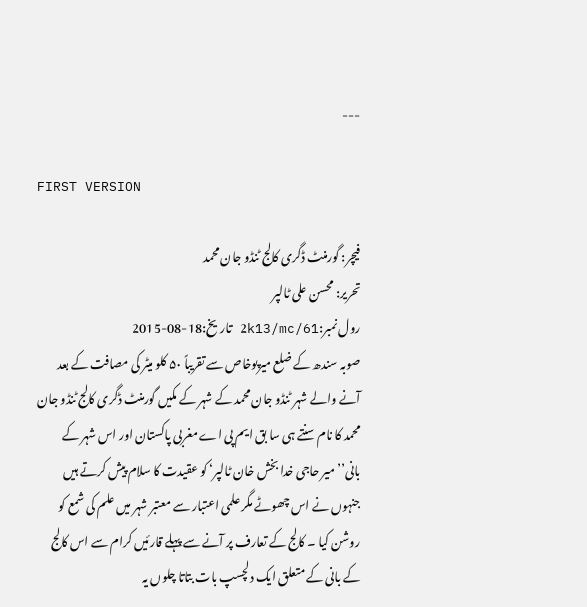---

FIRST VERSION

فیچر: گورمنٹ ڈگری کالج ٹنڈو جان محمد
تحریر: محسن علی ٹالپر
رول نمبر:2k13/mc/61 تاریخ:18-08-2015
صوبہ سندھ کے ضلع میرپوخاص سے تقریباً ۵۰ کلو میٹر کی مصافت کے بعد آنے والے شہر ٹنڈو جان محمد کے شہر کے مکیں گورمنٹ ڈگری کالج ٹنڈو جان محمد کا نام سنتے ہی سا بق ایم پی اے مغربی پاکستان اور اس شہر کے بانی’’ میر حاجی خدا بخش خان ٹالپر‘ کو عقیدت کا سلام پیش کرتے ہیں جنہوں نے اس چھوٹے مگر علمی اعتبار سے معتبر شہر میں علم کی شمع کو روشن کیا ۔ کالج کے تعارف پر آنے سے پہلے قارئیں کرام سے اس کالج کے بانی کے متعلق ایک دلچسپ بات بتاتا چلوں یہ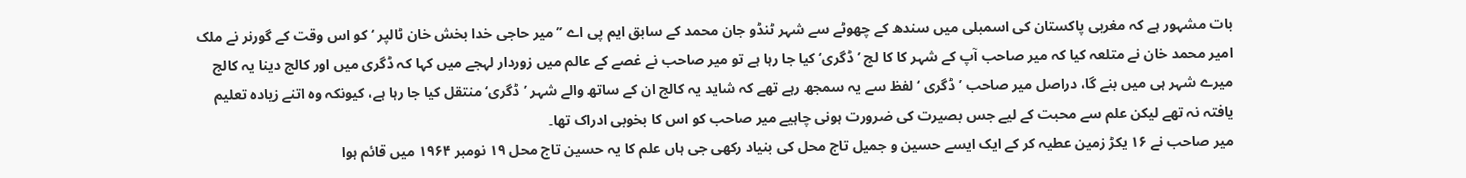بات مشہور ہے کہ مغربی پاکستان کی اسمبلی میں سندھ کے چھوٹے سے شہر ٹنڈو جان محمد کے سابق ایم پی اے ’’ میر حاجی خدا بخش خان ٹالپر ‘ کو اس وقت کے گورنر نے ملک امیر محمد خان نے متلعہ کیا کہ میر صاحب آپ کے شہر کا کا لج ’ڈگری‘ کیا جا رہا ہے تو میر صاحب نے غصے کے عالم میں زوردار لہجے میں کہا کہ ڈگری میں اور کالج دینا یہ کالج میرے شہر ہی میں بنے گا، دراصل میر صاحب ’ڈگری ‘ لفظ سے یہ سمجھ رہے تھے کہ شاید یہ کالج ان کے ساتھ والے شہر ’ڈگری‘ منتقل کیا جا رہا ہے، کیونکہ وہ اتنے زیادہ تعلیم یافتہ نہ تھے لیکن علم سے محبت کے لیے جس بصیرت کی ضرورت ہونی چاہیے میر صاحب کو اس کا بخوبی ادراک تھا۔
میر صاحب نے ۱۶ یکڑ زمین عطیہ کر کے ایک ایسے حسین و جمیل تاج محل کی بنیاد رکھی جی ہاں علم کا یہ حسین تاج محل ۱۹ نومبر ۱۹۶۴ میں قائم ہوا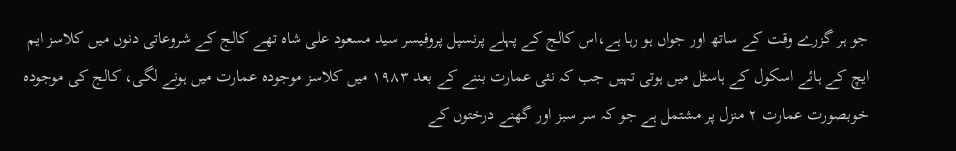جو ہر گزرے وقت کے ساتھ اور جواں ہو رہا ہے،اس کالج کے پہلے پرنسپل پروفیسر سید مسعود علی شاہ تھے کالج کے شروعاتی دنوں میں کلاسز ایم ایچ کے ہائے اسکول کے ہاسٹل میں ہوتی تہیں جب کہ نئی عمارت بننے کے بعد ۱۹۸۳ میں کلاسز موجودہ عمارت میں ہونے لگی، کالج کی موجودہ خوبصورت عمارت ۲ منزل پر مشتمل ہے جو کہ سر سبز اور گھنے درختوں کے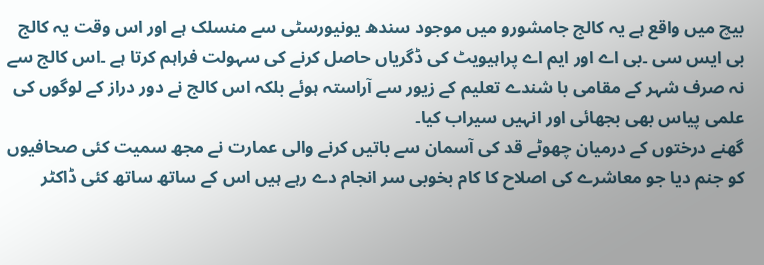بیچ میں واقع ہے یہ کالج جامشورو میں موجود سندھ یونیورسٹی سے منسلک ہے اور اس وقت یہ کالج بی ایس سی ۔بی اے اور ایم اے پراہیویٹ کی ڈگریاں حاصل کرنے کی سہولت فراہم کرتا ہے ۔اس کالج سے نہ صرف شہر کے مقامی با شندے تعلیم کے زیور سے آراستہ ہوئے بلکہ اس کالج نے دور دراز کے لوگوں کی علمی پیاس بھی بجھائی اور انہیں سیراب کیا۔
گھنے درختوں کے درمیان چھوٹے قد کی آسمان سے باتیں کرنے والی عمارت نے مجھ سمیت کئی صحافیوں کو جنم دیا جو معاشرے کی اصلاح کا کام بخوبی سر انجام دے رہے ہیں اس کے ساتھ ساتھ کئی ڈاکٹر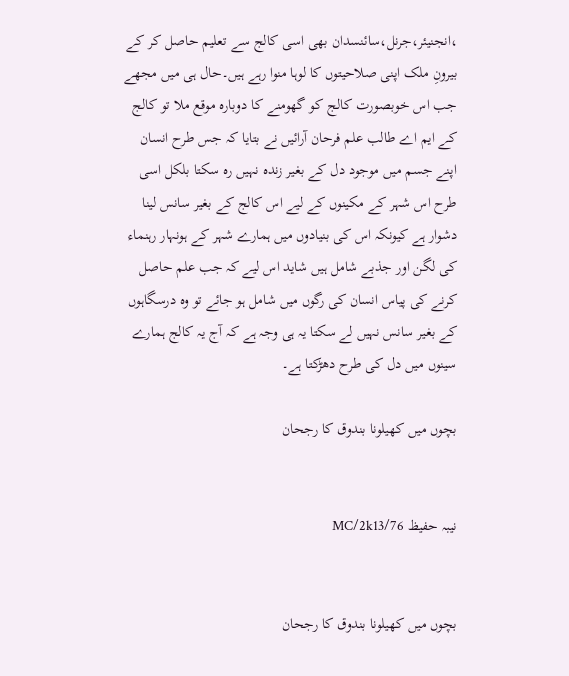،انجنیئر،جرنل،سائنسدان بھی اسی کالج سے تعلیم حاصل کر کے بیرونِ ملک اپنی صلاحیتوں کا لوہا منوا رہے ہیں۔حال ہی میں مجھے جب اس خوبصورت کالج کو گھومنے کا دوبارہ موقع ملا تو کالج کے ایم اے طالب علم فرحان آرائیں نے بتایا کہ جس طرح انسان اپنے جسم میں موجود دل کے بغیر زندہ نہیں رہ سکتا بلکل اسی طرح اس شہر کے مکینوں کے لیے اس کالج کے بغیر سانس لینا دشوار ہے کیونکہ اس کی بنیادوں میں ہمارے شہر کے ہونہار رہنماء کی لگن اور جذبے شامل ہیں شاید اس لیے کہ جب علم حاصل کرنے کی پیاس انسان کی رگوں میں شامل ہو جائے تو وہ درسگاہوں کے بغیر سانس نہیں لے سکتا یہ ہی وجہ ہے کہ آج یہ کالج ہمارے سینوں میں دل کی طرح دھڑکتا ہے۔

بچوں میں کھیلونا بندوق کا رجحان


نیبہ حفیظ MC/2k13/76


بچوں میں کھیلونا بندوق کا رجحان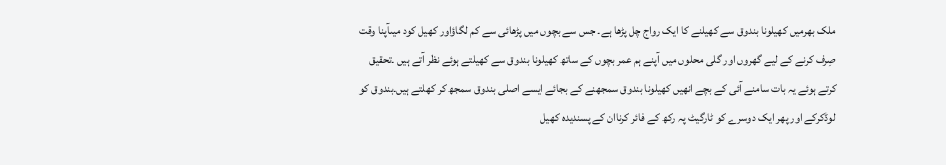ملک بھرمیں کھیلونا بندوق سے کھیلنے کا ایک رواج چل پڑھا ہے۔ جس سے بچوں میں پڑھائی سے کم لگاؤاور کھیل کود میںآپنا وقت صِرف کرنے کے لیے گھروں اور گلی محلوں میں آپنے ہم عمر بچوں کے ساتھ کھیلونا بندوق سے کھیلتے ہوئے نظر آتے ہیں ۔تحقیق کرتے ہوئے یہ بات سامنے آئی کے بچے انھیں کھیلونا بندوق سمجھنے کے بجائے ایسے اصلی بندوق سمجھ کر کھلتے ہیں۔بندوق کو لوڈکرکے اور پھر ایک دوسرے کو ٹارگیٹ پہ رکھ کے فائر کرناان کے پسندیدہ کھیل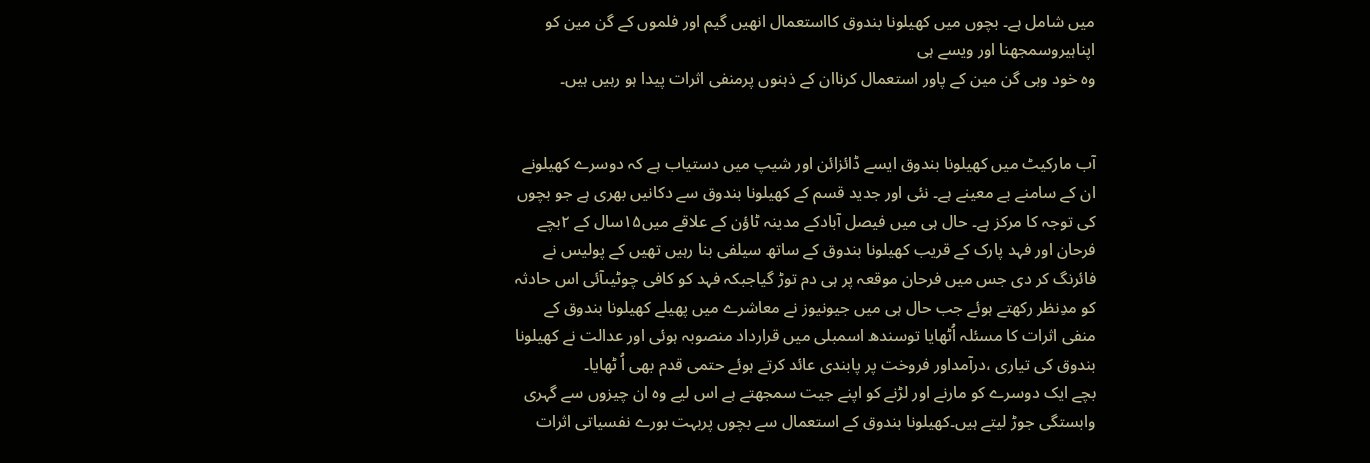میں شامل ہے۔ بچوں میں کھیلونا بندوق کااستعمال انھیں گیم اور فلموں کے گن مین کو اپناہیروسمجھنا اور ویسے ہی
وہ خود وہی گن مین کے پاور استعمال کرناان کے ذہنوں پرمنفی اثرات پیدا ہو رہیں ہیں۔


آب مارکیٹ میں کھیلونا بندوق ایسے ڈائزائن اور شیپ میں دستیاب ہے کہ دوسرے کھیلونے ان کے سامنے بے معینے ہے۔ نئی اور جدید قسم کے کھیلونا بندوق سے دکانیں بھری ہے جو بچوں کی توجہ کا مرکز ہے۔ حال ہی میں فیصل آبادکے مدینہ ٹاؤن کے علاقے میں۱۵سال کے ۲بچے فرحان اور فہد پارک کے قریب کھیلونا بندوق کے ساتھ سیلفی بنا رہیں تھیں کے پولیس نے فائرنگ کر دی جس میں فرحان موقعہ پر ہی دم توڑ گیاجبکہ فہد کو کافی چوٹیںآئی اس حادثہ کو مدِنظر رکھتے ہوئے جب حال ہی میں جیونیوز نے معاشرے میں پھیلے کھیلونا بندوق کے منفی اثرات کا مسئلہ اُٹھایا توسندھ اسمبلی میں قرارداد منصوبہ ہوئی اور عدالت نے کھیلونا بندوق کی تیاری ،درآمداور فروخت پر پابندی عائد کرتے ہوئے حتمی قدم بھی اُ ٹھایا۔
بچے ایک دوسرے کو مارنے اور لڑنے کو اپنے جیت سمجھتے ہے اس لیے وہ ان چیزوں سے گہری وابستگی جوڑ لیتے ہیں۔کھیلونا بندوق کے استعمال سے بچوں پربہت بورے نفسیاتی اثرات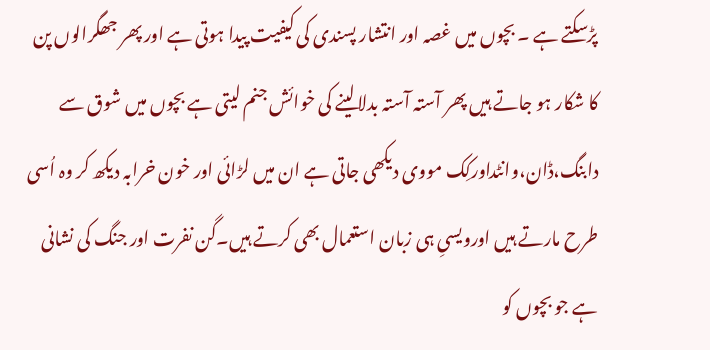پڑسکتے ہے ۔ بچوں میں غصہ اور انتشار پسندی کی کیفیت پیدا ہوتی ہے اور پھر جھگرالوں پن کا شکار ہو جاتے ہیں پھر آستہ آستہ بدلالینے کی خوائش جنم لیتی ہے بچوں میں شوق سے دابنگ،ڈان،وانٹداورکِک مووی دیکھی جاتی ہے ان میں لڑائی اور خون خرابہ دیکھ کر وہ اُسی طرح مارتے ہیں اورویسیِ ہی زبان استعمال بھی کرتے ہیں۔گن نفرت اور جنگ کی نشانی ہے جو بچوں کو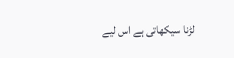لڑنا سیکھاتی ہے اس لیے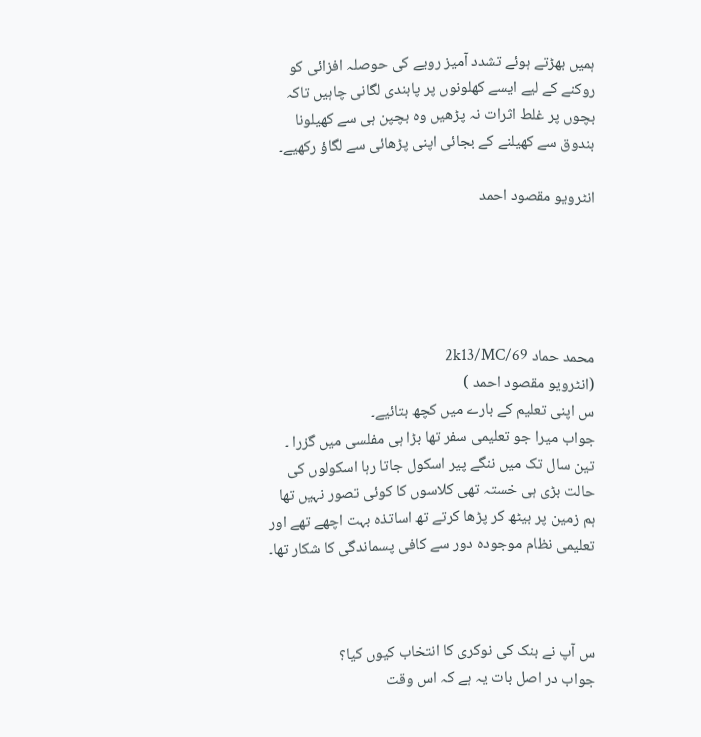ہمیں بھڑتے ہوئے تشدد آمیز رویے کی حوصلہ افزائی کو روکنے کے لیے ایسے کھلونوں پر پابندی لگانی چاہیں تاکہ بچوں پر غلط اثرات نہ پڑھیں وہ بچپن ہی سے کھیلونا بندوق سے کھیلنے کے بجائی اپنی پڑھائی سے لگاؤ رکھیے۔

انٹرویو مقصود احمد





محمد حماد 2k13/MC/69
(انٹرویو مقصود احمد )
س اپنی تعلیم کے بارے میں کچھ بتائیے۔
جواب میرا جو تعلیمی سفر تھا بڑا ہی مفلسی میں گزرا ۔ تین سال تک میں ننگے پیر اسکول جاتا رہا اسکولوں کی حالت بڑی ہی خستہ تھی کلاسوں کا کوئی تصور نہیں تھا ہم زمین پر بیٹھ کر پڑھا کرتے تھ اساتذہ بہت اچھے تھے اور تعلیمی نظام موجودہ دور سے کافی پسماندگی کا شکار تھا۔



س آپ نے بنک کی نوکری کا انتخاب کیوں کیا؟
جواب در اصل بات یہ ہے کہ اس وقت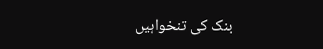بنک کی تنخواہیں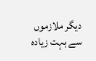دیگر ملازموں سے بہت زیادہ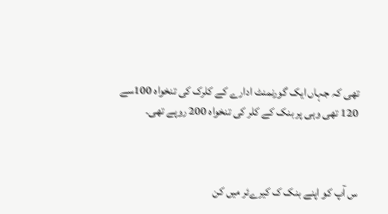تھی کہ جہاں ایک گورنمنٹ ادارے کے کلرک کی تنخواہ 100سے 120 تھی وہی پر بنک کے کلر کی تنخواہ 200 روپے تھی۔



س آپ کو اپنے بنک ک کیرےئر میں کن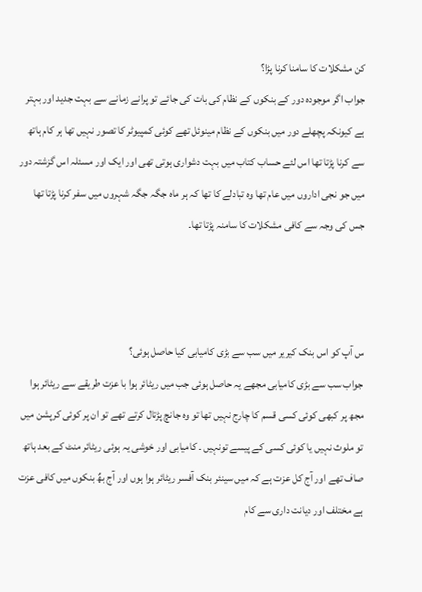کن مشکلات کا سامنا کرنا پڑا؟
جواب اگر موجودہ دور کے بنکوں کے نظام کی بات کی جائے تو پرانے زمانے سے بہت جدید اور بہتر ہے کیونکہ پچھلے دور میں بنکوں کے نظام مینوئل تھے کوئی کمپیوٹر کا تصور نہیں تھا ہر کام ہاتھ سے کرنا پڑتا تھا اس لئے حساب کتاب میں بہت دشواری ہوتی تھی اور ایک اور مسئلہ اس گزشتہ دور میں جو نجی اداروں میں عام تھا وہ تبادلے کا تھا کہ ہر ماہ جگہ جگہ شہروں میں سفر کرنا پڑتا تھا جس کی وجہ سے کافی مشکلات کا سامنہ پڑتا تھا۔



س آپ کو اس بنک کیریر میں سب سے بڑی کامیابی کیا حاصل ہوئی؟
جواب سب سے بڑی کامیابی مجھے یہ حاصل ہوئی جب میں ریٹائر ہوا با عزت طریقے سے ریٹائر ہوا مجھ پر کبھی کوئی کسی قسم کا چارج نہیں تھا تو وہ جانچ پڑتال کرتے تھے تو ان پر کوئی کرپشن میں تو ملوث نہیں یا کوئی کسی کے پیسے تونہیں ۔ کامیابی اور خوشی یہ ہوئی ریٹائر منٹ کے بعد ہاتھ صاف تھے اور آج کل عزت ہے کہ میں سینئر بنک آفسر ریٹائر ہوا ہوں اور آج بھٌ بنکوں میں کافی عزت ہے مختلف اور دیانت داری سے کام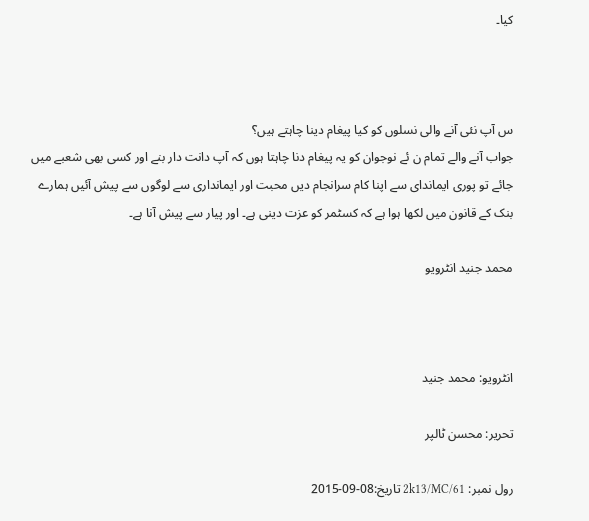کیا۔



س آپ نئی آنے والی نسلوں کو کیا پیغام دینا چاہتے ہیں؟
جواب آنے والے تمام ن ئے نوجوان کو یہ پیغام دنا چاہتا ہوں کہ آپ دانت دار بنے اور کسی بھی شعبے میں جائے تو پوری ایماندای سے اپنا کام سرانجام دیں محبت اور ایمانداری سے لوگوں سے پیش آئیں ہمارے بنک کے قانون میں لکھا ہوا ہے کہ کسٹمر کو عزت دینی ہے۔ اور پیار سے پیش آنا ہے۔

محمد جنید انٹرویو



انٹرویو: محمد جنید

تحریر: محسن ٹالپر

رول نمبر: 2k13/MC/61 تاریخ:08-09-2015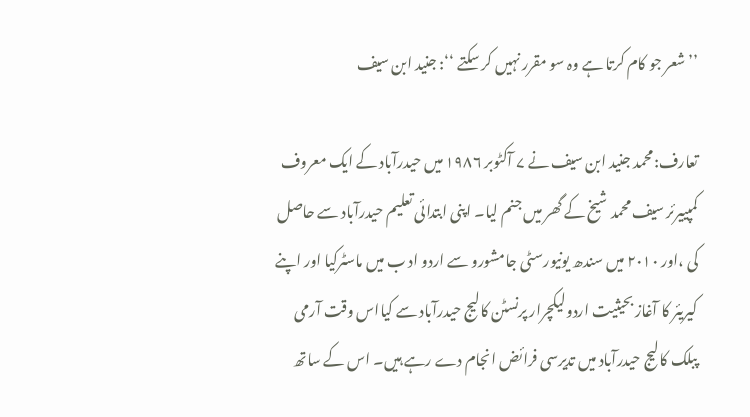’’ شعر جو کام کرتا ہے وہ سو مقرر نہیں کر سکتے ‘‘: جنید ابن سیف

تعارف:محمد جنید ابن سیف نے ۷ آکٹوبر ۱۹۸۶ میں حیدرآباد کے ایک معروف کمپییرئر سیف محمد شیخ کے گھر میں جنم لیا۔ اپنی ابتدائی تعلیم حیدرآباد سے حاصل کی ،اور ۲۰۱۰ میں سندھ یونیورسٹی جامشورو سے اردو اد ب میں ماسٹرکیا اور اپنے کیریئر کا آغاز بحیثیت اردولیکچرار پرنسٹن کالیج حیدرآباد سے کیااس وقت آرمی پبلک کالیج حیدرآباد میں تدیرسی فرائض انجام دے رہے ہیں۔ اس کے ساتھ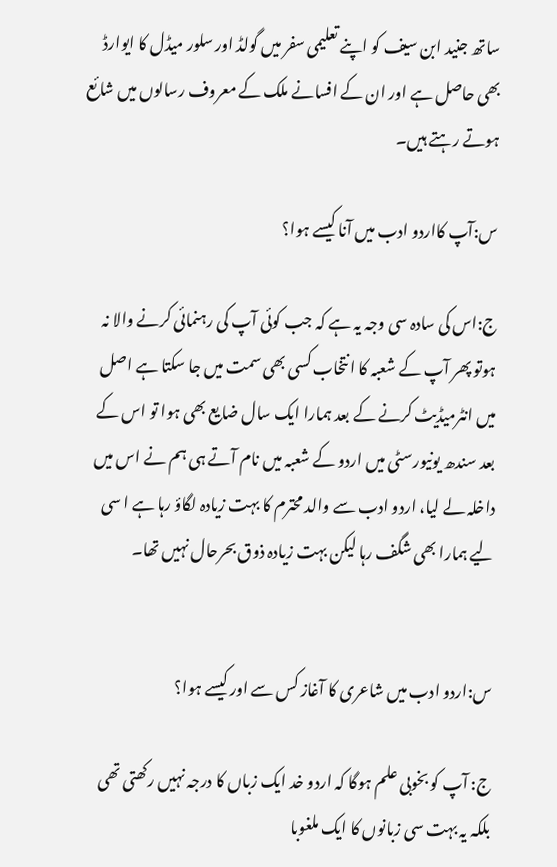ساتھ جنید ابن سیف کو اپنے تعلیمی سفر میں گولڈ اور سلور میڈل کا ایوارڈ بھی حاصل ہے اور ان کے افسانے ملک کے معروف رسالوں میں شائع ہوتے رہتے ہیں۔

س:آپ کااردو ادب میں آنا کیسے ہوا؟

ج:اس کی سادہ سی وجہ یہ ہے کہ جب کوئی آپ کی رہنمائی کرنے والا نہ ہوتو پھر آپ کے شعبہ کا انتخاب کسی بھی سمت میں جا سکتا ہے اصل میں انٹرمیڈیٹ کرنے کے بعد ہمارا ایک سال ضایع بھی ہوا تو اس کے بعد سندھ یونیورسٹی میں اردو کے شعبہ میں نام آتے ہی ہم نے اس میں داخلہ لے لیا، اردو ادب سے والد محترم کا بہت زیادہ لگاؤ رہا ہے ا سی لیے ہمارا بھی شگف رہا لیکن بہت زیادہ ذوق بحرحال نہیں تھا۔


س:اردو ادب میں شاعری کا آغاز کس سے اور کیسے ہوا؟

ج: آپ کو بخوبی علم ہوگا کہ اردو خد ایک زباں کا درجہ نہیں رکھتی تھی بلکہ یہ بہت سی زبانوں کا ایک ملغوبا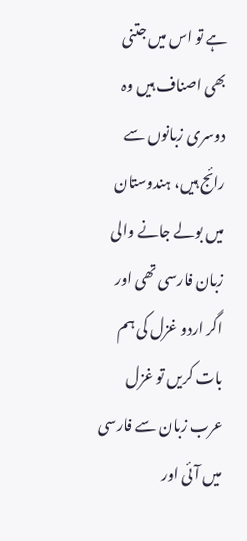ہے تو اس میں جتنی بھی اصناف ہیں وہ دوسری زبانوں سے رائج ہیں، ہندوستان میں بولے جانے والی زبان فارسی تھی اور اگر اردو غزل کی ہم بات کریں تو غزل عرب زبان سے فارسی میں آئی اور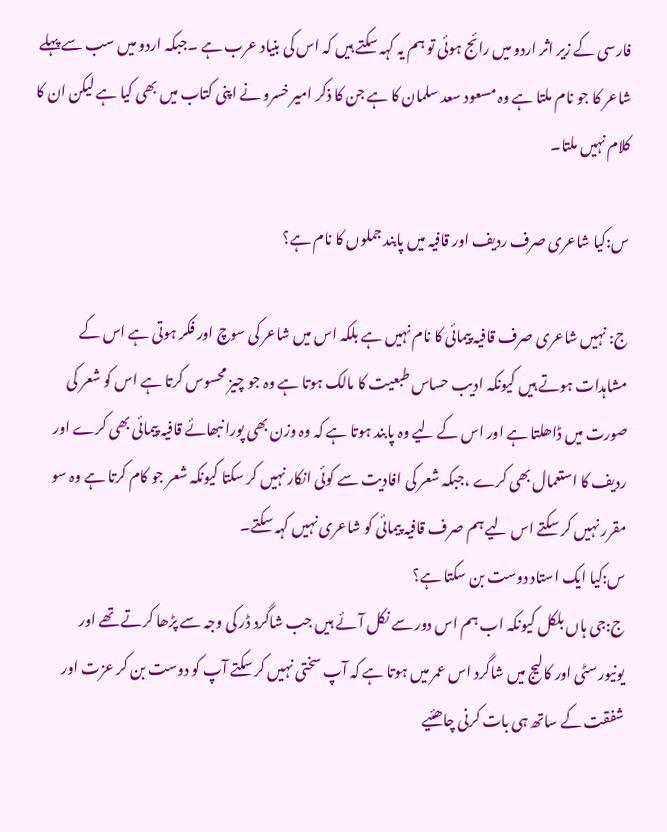فارسی کے زیر اثر اردو میں رائج ہوئی تو ہم یہ کہہ سکتے ہیں کہ اس کی بنیاد عرب ہے ۔جبکہ اردو میں سب سے پہلے شاعر کا جو نام ملتا ہے وہ مسعود سعد سلمان کا ہے جن کا ذکر امیر خسرو نے اپنی کتاب میں بھی کیا ہے لیکن ان کا کلام نہیں ملتا۔

س:کیا شاعری صرف ردیف اور قافیہ میں پابند جملوں کا نام ہے؟

ج: نہیں شاعری صرف قافیہ پیمائی کا نام نہیں ہے بلکہ اس میں شاعر کی سوچ اور فکر ہوتی ہے اس کے مشاہدات ہوتے ہیں کیونکہ ادیب حساس طبعیت کا مالک ہوتا ہے وہ جو چیز محسوس کرتا ہے اس کو شعر کی صورت میں ڈاھلتا ہے اور اس کے لیے وہ پابند ہوتا ہے کہ وہ وزن بھی پورا نبھائے قافیہ پیمائی بھی کرے اور ردیف کا استعمال بھی کرے ،جبکہ شعر کی افادیت سے کوئی انکار نہیں کر سکتا کیونکہ شعر جو کام کرتا ہے وہ سو مقرر نہیں کر سکتے اس لیے ہم صرف قافیہ پیمائی کو شاعری نہیں کہہ سکتے۔
س:کیا ایک استاد دوست بن سکتا ہے؟
ج:جی ہاں بلکل کیونکہ اب ہم اس دور سے نکل آئے ہیں جب شاگرد ڈر کی وجہ سے پڑھا کرتے تھے اور یونیورسٹی اور کالیج میں شاگرد اس عمر میں ہوتا ہے کہ آپ سختی نہیں کر سکتے آپ کو دوست بن کر عزت اور شفقت کے ساتھ ہی بات کرنی چاھئیے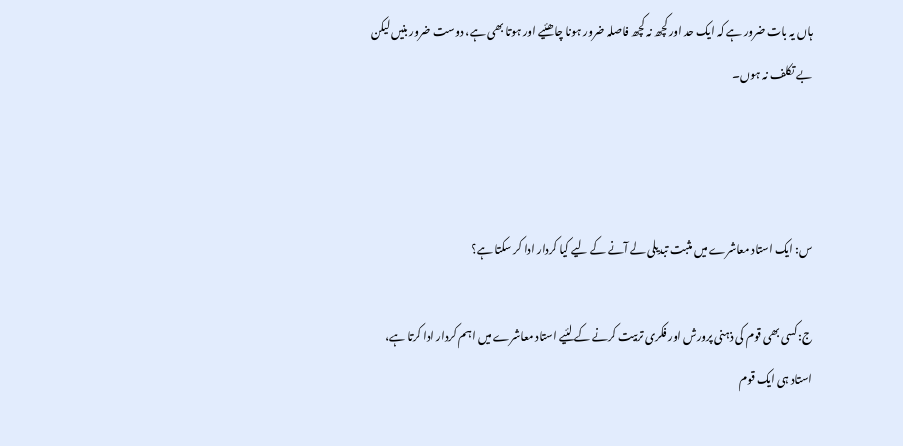ہاں یہ بات ضرور ہے کہ ایک حد اور کچھ نہ کچھ فاصلہ ضرور ہونا چاھئیے اور ہوتا بھی ہے، دوست ضرور بنیں لیکن بے تکلف نہ ہوں۔



س: ایک استاد معاشرے میں مثبت تبدیلی لے آنے کے لیے کیا کردار ادا کر سکتا ہے؟

ج:کسی بھی قوم کی ذہنی پرورش اور فکری تربیت کرنے کے لئیے استاد معاشرے میں اہم کردار ادا کرتا ہے، استاد ہی ایک قوم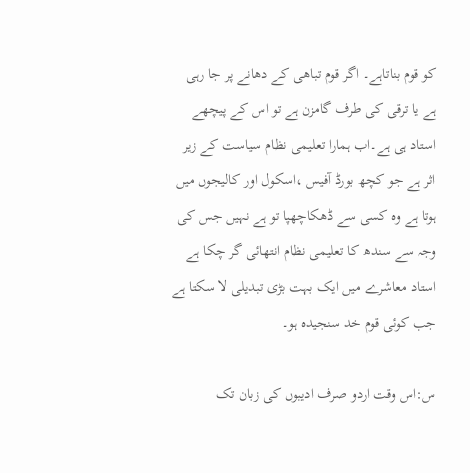کو قوم بناتاہے۔ اگر قوم تباھی کے دھانے پر جا رہی ہے یا ترقی کی طرف گامزن ہے تو اس کے پیچھے استاد ہی ہے۔اب ہمارا تعلیمی نظام سیاست کے زیر اثر ہے جو کچھ بورڈ آفیس ،اسکول اور کالیجوں میں ہوتا ہے وہ کسی سے ڈھکاچھپا تو ہے نہیں جس کی وجہ سے سندھ کا تعلیمی نظام انتھائی گر چکا ہے استاد معاشرے میں ایک بہت بڑی تبدیلی لا سکتا ہے جب کوئی قوم خد سنجیدہ ہو۔

س:اس وقت اردو صرف ادیبوں کی زبان تک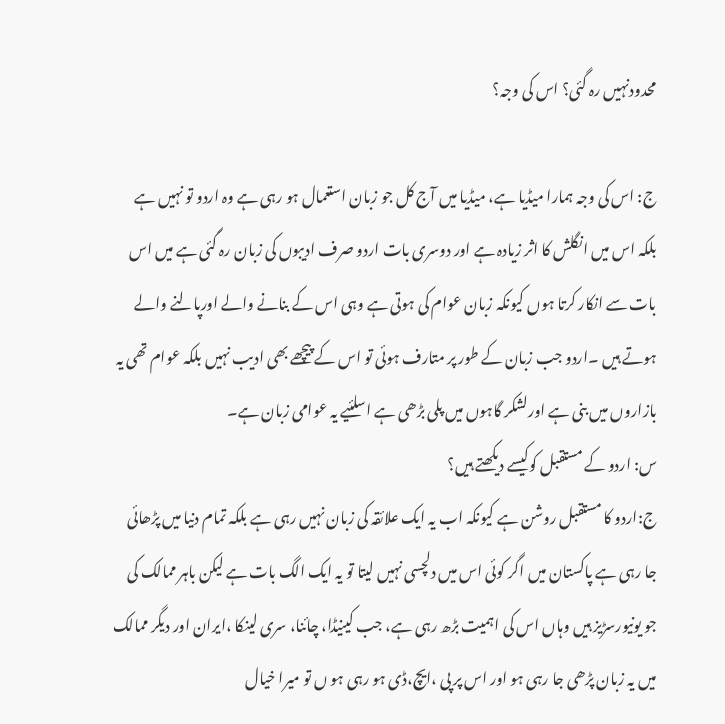محدودنہیں رہ گئی؟ اس کی وجہ؟

ج: اس کی وجہ ہمارا میڈیا ہے، میڈیا میں آج کل جو زبان استعمال ہو رہی ہے وہ اردو تو نہیں ہے بلکہ اس میں انگلش کا اثر زیادہ ہے اور دوسری بات اردو صرف ادیبوں کی زبان رہ گئی ہے میں اس بات سے انکار کرتا ہوں کیونکہ زبان عوام کی ہوتی ہے وہی اس کے بنانے والے اورپالنے والے ہوتے ہیں ۔اردو جب زبان کے طور پر متارف ہوئی تو اس کے پیچھے بھی ادیب نہیں بلکہ عوام تھی یہ بازاروں میں بنی ہے اورلشکر گاہوں میں پلی بڑھی ہے اسلئیے یہ عوامی زبان ہے۔
س: اردو کے مستقبل کوکیسے دیکھتے ہیں؟
ج:اردو کا مستقبل روشن ہے کیونکہ اب یہ ایک علائقہ کی زبان نہیں رہی ہے بلکہ تمام دنیا میں پڑھائی جا رہی ہے پاکستان میں اگر کوئی اس میں دلچسی نہیں لیتا تو یہ ایک الگ بات ہے لیکن باہر ممالک کی جو یونیورسڑیز ہیں وہاں اس کی اہمیت بڑھ رہی ہے، جب کینیڈا، چائنا، سری لینکا ،ایران اور دیگر ممالک میں یہ زبان پڑھی جا رہی ہو اور اس پر پی ،ایچ،ڈی ہو رہی ہو ں تو میرا خیال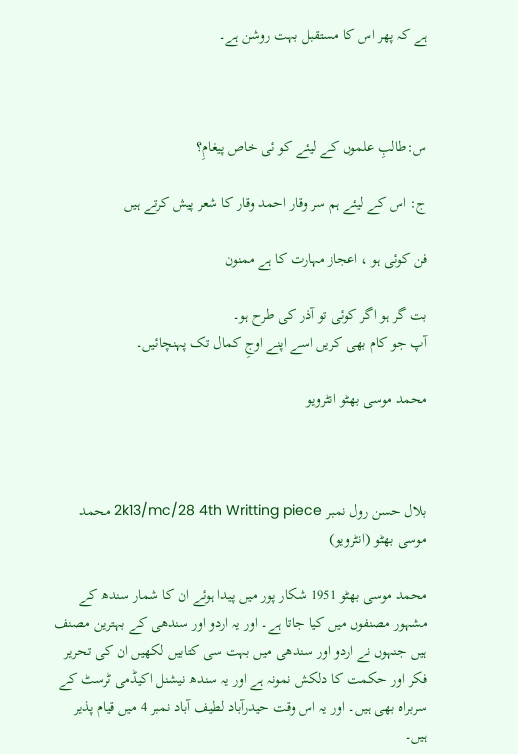ہے کہ پھر اس کا مستقبل بہت روشن ہے۔



س:طالبِ علموں کے لیئے کو ئی خاص پیغامِ؟

ج: اس کے لیئے ہم سر وقار احمد وقار کا شعر پیش کرتے ہیں

فن کوئی ہو ، اعجاز مہارت کا ہے ممنون

بت گر ہو اگر کوئی تو آذر کی طرح ہو۔
آپ جو کام بھی کریں اسے اپنے اوجِ کمال تک پہنچائیں۔

محمد موسی بھٹو انٹرویو



بلال حسن رول نمبر 2k13/mc/28 4th Writting piece محمد موسی بھٹو (انٹرویو)

محمد موسی بھٹو 1951 شکار پور میں پیدا ہوئے ان کا شمار سندھ کے مشہور مصنفوں میں کیا جاتا ہے۔ اور یہ اردو اور سندھی کے بہترین مصنف ہیں جنہوں نے اردو اور سندھی میں بہت سی کتابیں لکھیں ان کی تحریر فکر اور حکمت کا دلکش نمونہ ہے اور یہ سندھ نیشنل اکیڈمی ٹرسٹ کے سربراہ بھی ہیں۔ اور یہ اس وقت حیدرآباد لطیف آباد نمبر 4 میں قیام پذیر ہیں۔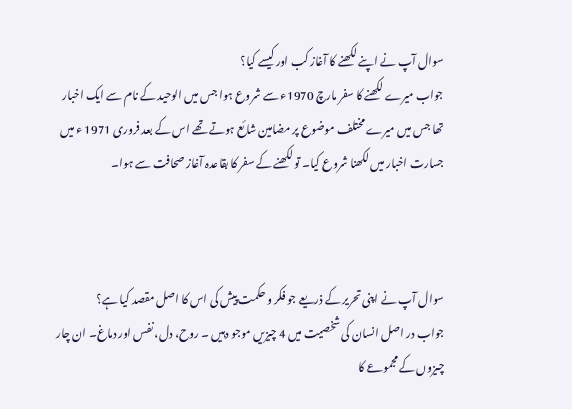سوال آپ نے اپنے لکھنے کا آغاز کب اور کیسے کیا؟
جواب میرے لکھنے کا سفر مارچ 1970ء سے شروع ہوا جس میں الوحید کے نام سے ایک اخبار تھا جس میں میرے مختلف موضوع پر مضامین شائع ہوتے تھے اس کے بعد فروری 1971 ء میں جسارت اخبار میں لکھنا شروع کیا۔ تو لکھنے کے سفر کا بقاعدہ آغاز صحافت سے ہوا۔



سوال آپ نے اپنی تحریر کے ذریعے جو فکر و حکمت پیش کی اس کا اصل مقصد کیا ہے؟
جواب در اصل انسان کی شخصیت میں 4 چیزیں موجو دہیں ۔ روح، دل، نفس اور دماغ۔ ان چار چیزوں کے مجموعے کا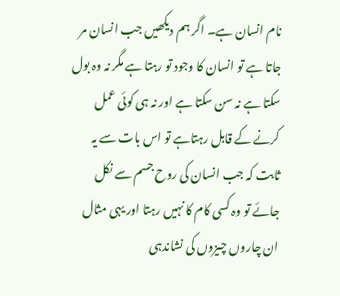نام انسان ہے۔ اگر ہم دیکھیں جب انسان مر جاتا ہے تو انسان کا وجود تو رہتا ہے مگر نہ وہ بول سکتا ہے نہ سن سکتا ہے اور نہ ہی کوئی عمل کرنے کے قابل رہتاہے تو اس بات سے یہ ثابت کہ جب انسان کی روح جسم سے نکل جائے تو وہ کسی کام کا نہیں رہتا اور یہی مثال ان چاروں چیزوں کی نشاندہی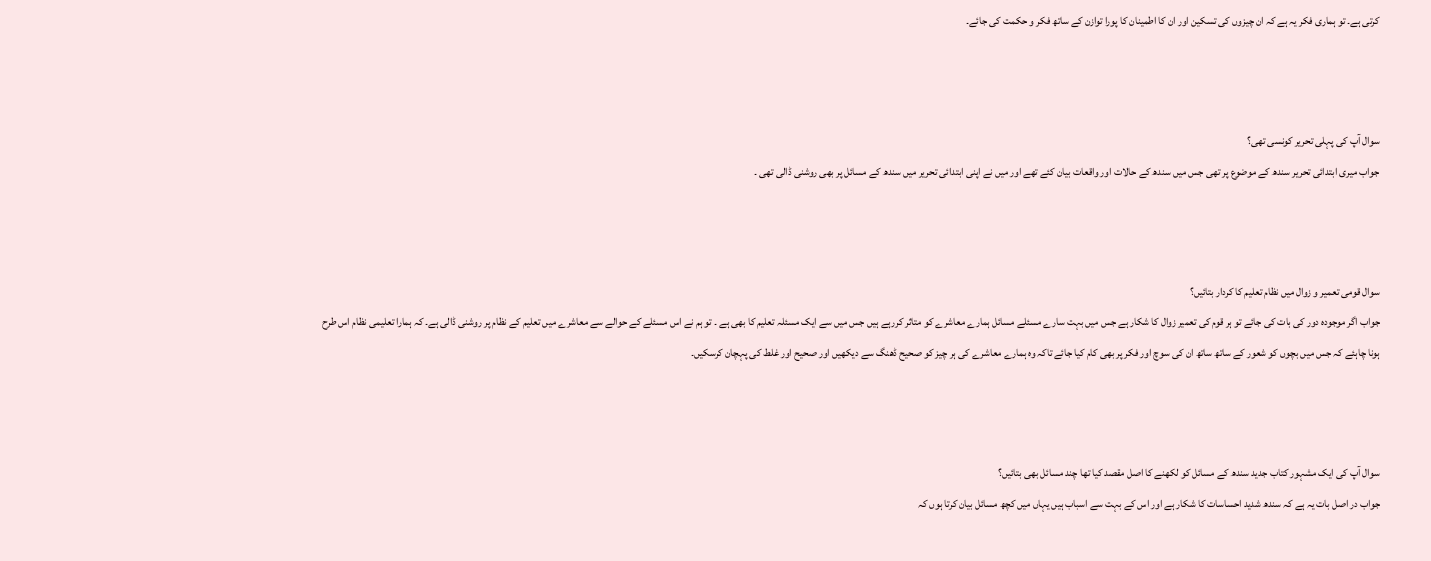کرتی ہے۔ تو ہماری فکر یہ ہے کہ ان چیزوں کی تسکین اور ان کا اطمینان کا پورا توازن کے ساتھ فکر و حکمت کی جائے۔



سوال آپ کی پہلی تحریر کونسی تھی؟
جواب میری ابتدائی تحریر سندھ کے موضوع پر تھی جس میں سندھ کے حالات اور واقعات بیان کئے تھے اور میں نے اپنی ابتدائی تحریر میں سندھ کے مسائل پر بھی روشنی ڈالی تھی ۔



سوال قومی تعمیر و زوال میں نظام تعلیم کا کردار بتائیں؟
جواب اگر موجودہ دور کی بات کی جائے تو ہر قوم کی تعمیر زوال کا شکار ہے جس میں بہت سارے مسئلے مسائل ہمارے معاشرے کو متاثر کررہے ہیں جس میں سے ایک مسئلہ تعلیم کا بھی ہے ۔ تو ہم نے اس مسئلے کے حوالے سے معاشرے میں تعلیم کے نظام پر روشنی ڈالی ہے۔ کہ ہمارا تعلیمی نظام اس طرح ہونا چاہئے کہ جس میں بچوں کو شعور کے ساتھ ساتھ ان کی سوچ اور فکر پر بھی کام کیا جائے تاکہ وہ ہمارے معاشرے کی ہر چیز کو صحیح ڈھنگ سے دیکھیں اور صحیح اور غلط کی پہچان کرسکیں۔



سوال آپ کی ایک مشہور کتاب جدید سندھ کے مسائل کو لکھنے کا اصل مقصد کیا تھا چند مسائل بھی بتائیں؟
جواب در اصل بات یہ ہے کہ سندھ شدید احساسات کا شکار ہے اور اس کے بہت سے اسباب ہیں یہاں میں کچھ مسائل بیان کرتا ہوں کہ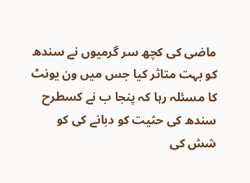ماضی کی کچھ سر گرمیوں نے سندھ کو بہت متاثر کیا جس میں ون یونٹ کا مسئلہ رہا کہ پنجا ب نے کسطرح سندھ کی حثیت کو دبانے کی کو شش کی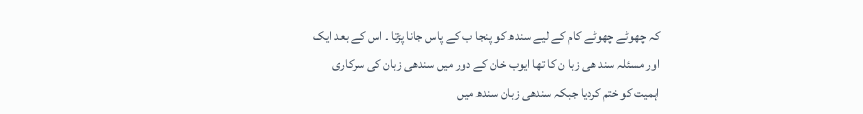کہ چھوٹے چھوٹے کام کے لیے سندھ کو پنجا ب کے پاس جانا پڑتا ۔ اس کے بعد ایک اور مسئلہ سند ھی زبا ن کا تھا ایوب خان کے دور میں سندھی زبان کی سرکاری اہمیت کو ختم کردیا جبکہ سندھی زبان سندھ میں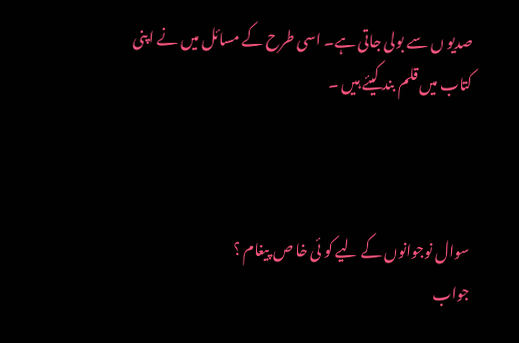صدیو ں سے بولی جاتی ہے۔ اسی طرح کے مسائل میں نے اپنی کتاب میں قلم بند کیئے ہیں ۔



سوال نوجوانوں کے لیے کو ئی خا ص پیغام ؟
جواب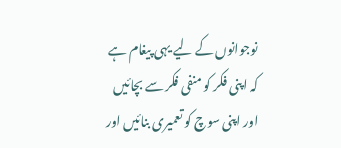نوجوانوں کے لیے یہی پیغام ہے کہ اپنی فکر کو منفی فکر سے بچائیں اور اپنی سوچ کو تعمیری بنائیں اور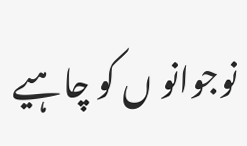نوجوانو ں کو چاہیے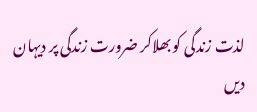لذت زندگی کو بھلاکر ضرورت زندگی پر دیہان دیں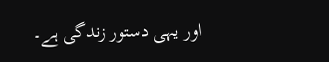اور یہی دستور زندگی ہے۔